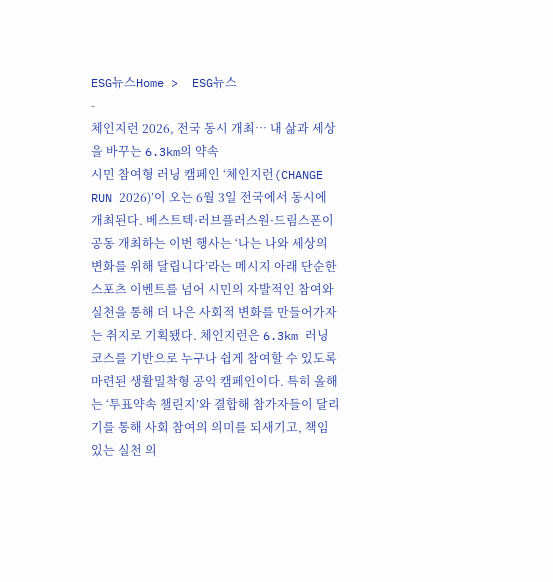ESG뉴스Home >  ESG뉴스
-
체인지런 2026, 전국 동시 개최… 내 삶과 세상을 바꾸는 6.3km의 약속
시민 참여형 러닝 캠페인 ‘체인지런(CHANGE RUN 2026)’이 오는 6월 3일 전국에서 동시에 개최된다. 베스트텍·러브플러스원·드림스폰이 공동 개최하는 이번 행사는 ‘나는 나와 세상의 변화를 위해 달립니다’라는 메시지 아래 단순한 스포츠 이벤트를 넘어 시민의 자발적인 참여와 실천을 통해 더 나은 사회적 변화를 만들어가자는 취지로 기획됐다. 체인지런은 6.3km 러닝 코스를 기반으로 누구나 쉽게 참여할 수 있도록 마련된 생활밀착형 공익 캠페인이다. 특히 올해는 ‘투표약속 챌린지’와 결합해 참가자들이 달리기를 통해 사회 참여의 의미를 되새기고, 책임 있는 실천 의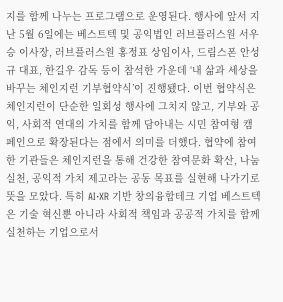지를 함께 나누는 프로그램으로 운영된다. 행사에 앞서 지난 5월 6일에는 베스트텍 및 공익법인 러브플러스원 서우승 이사장, 러브플러스원 홍정표 상임이사, 드림스폰 안성규 대표, 한길우 감독 등이 참석한 가운데 ‘내 삶과 세상을 바꾸는 체인지런 기부협약식’이 진행됐다. 이번 협약식은 체인지런이 단순한 일회성 행사에 그치지 않고, 기부와 공익, 사회적 연대의 가치를 함께 담아내는 시민 참여형 캠페인으로 확장된다는 점에서 의미를 더했다. 협약에 참여한 기관들은 체인지런을 통해 건강한 참여문화 확산, 나눔 실천, 공익적 가치 제고라는 공동 목표를 실현해 나가기로 뜻을 모았다. 특히 AI·XR 기반 창의융합테크 기업 베스트텍은 기술 혁신뿐 아니라 사회적 책임과 공공적 가치를 함께 실천하는 기업으로서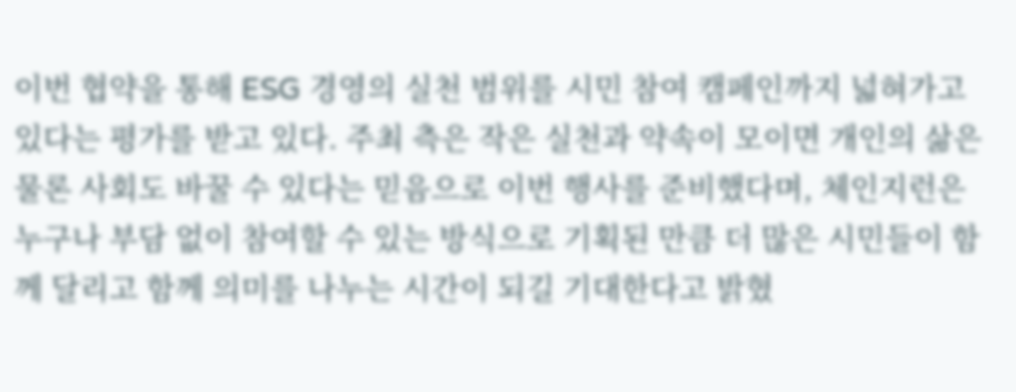이번 협약을 통해 ESG 경영의 실천 범위를 시민 참여 캠페인까지 넓혀가고 있다는 평가를 받고 있다. 주최 측은 작은 실천과 약속이 모이면 개인의 삶은 물론 사회도 바꿀 수 있다는 믿음으로 이번 행사를 준비했다며, 체인지런은 누구나 부담 없이 참여할 수 있는 방식으로 기획된 만큼 더 많은 시민들이 함께 달리고 함께 의미를 나누는 시간이 되길 기대한다고 밝혔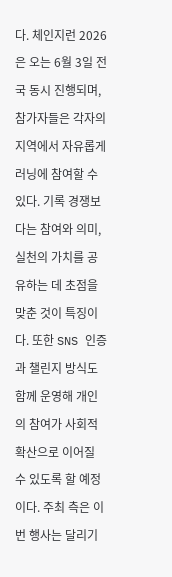다. 체인지런 2026은 오는 6월 3일 전국 동시 진행되며, 참가자들은 각자의 지역에서 자유롭게 러닝에 참여할 수 있다. 기록 경쟁보다는 참여와 의미, 실천의 가치를 공유하는 데 초점을 맞춘 것이 특징이다. 또한 SNS 인증과 챌린지 방식도 함께 운영해 개인의 참여가 사회적 확산으로 이어질 수 있도록 할 예정이다. 주최 측은 이번 행사는 달리기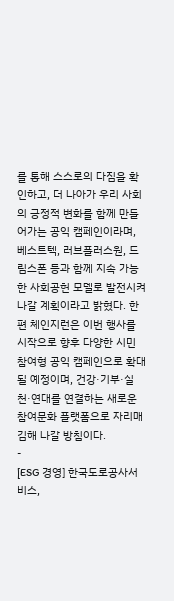를 통해 스스로의 다짐을 확인하고, 더 나아가 우리 사회의 긍정적 변화를 함께 만들어가는 공익 캠페인이라며, 베스트텍, 러브플러스원, 드림스폰 등과 함께 지속 가능한 사회공헌 모델로 발전시켜 나갈 계획이라고 밝혔다. 한편 체인지런은 이번 행사를 시작으로 향후 다양한 시민 참여형 공익 캠페인으로 확대될 예정이며, 건강·기부·실천·연대를 연결하는 새로운 참여문화 플랫폼으로 자리매김해 나갈 방침이다.
-
[ESG 경영] 한국도로공사서비스,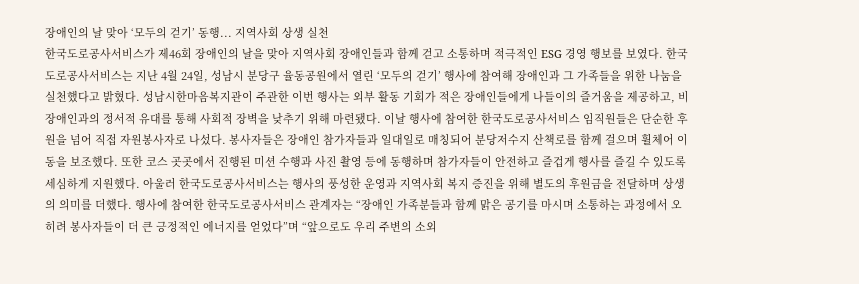장애인의 날 맞아 ‘모두의 걷기’ 동행... 지역사회 상생 실천
한국도로공사서비스가 제46회 장애인의 날을 맞아 지역사회 장애인들과 함께 걷고 소통하며 적극적인 ESG 경영 행보를 보였다. 한국도로공사서비스는 지난 4월 24일, 성남시 분당구 율동공원에서 열린 ‘모두의 걷기’ 행사에 참여해 장애인과 그 가족들을 위한 나눔을 실천했다고 밝혔다. 성남시한마음복지관이 주관한 이번 행사는 외부 활동 기회가 적은 장애인들에게 나들이의 즐거움을 제공하고, 비장애인과의 정서적 유대를 통해 사회적 장벽을 낮추기 위해 마련됐다. 이날 행사에 참여한 한국도로공사서비스 임직원들은 단순한 후원을 넘어 직접 자원봉사자로 나섰다. 봉사자들은 장애인 참가자들과 일대일로 매칭되어 분당저수지 산책로를 함께 걸으며 휠체어 이동을 보조했다. 또한 코스 곳곳에서 진행된 미션 수행과 사진 촬영 등에 동행하며 참가자들이 안전하고 즐겁게 행사를 즐길 수 있도록 세심하게 지원했다. 아울러 한국도로공사서비스는 행사의 풍성한 운영과 지역사회 복지 증진을 위해 별도의 후원금을 전달하며 상생의 의미를 더했다. 행사에 참여한 한국도로공사서비스 관계자는 “장애인 가족분들과 함께 맑은 공기를 마시며 소통하는 과정에서 오히려 봉사자들이 더 큰 긍정적인 에너지를 얻었다”며 “앞으로도 우리 주변의 소외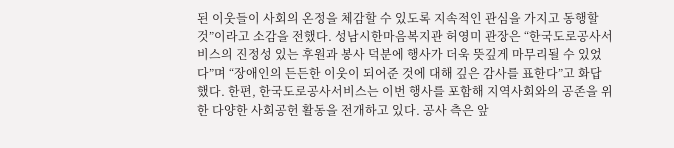된 이웃들이 사회의 온정을 체감할 수 있도록 지속적인 관심을 가지고 동행할 것”이라고 소감을 전했다. 성남시한마음복지관 허영미 관장은 “한국도로공사서비스의 진정성 있는 후원과 봉사 덕분에 행사가 더욱 뜻깊게 마무리될 수 있었다”며 “장애인의 든든한 이웃이 되어준 것에 대해 깊은 감사를 표한다”고 화답했다. 한편, 한국도로공사서비스는 이번 행사를 포함해 지역사회와의 공존을 위한 다양한 사회공헌 활동을 전개하고 있다. 공사 측은 앞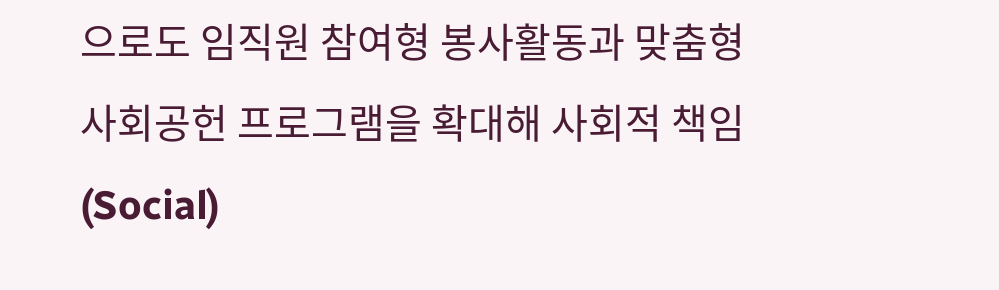으로도 임직원 참여형 봉사활동과 맞춤형 사회공헌 프로그램을 확대해 사회적 책임(Social)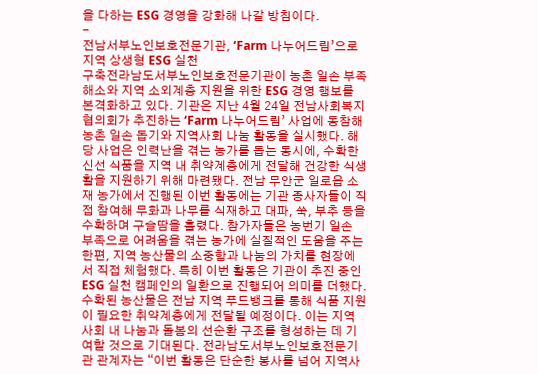을 다하는 ESG 경영을 강화해 나갈 방침이다.
-
전남서부노인보호전문기관, ‘Farm 나누어드림’으로 지역 상생형 ESG 실천
구축전라남도서부노인보호전문기관이 농촌 일손 부족 해소와 지역 소외계층 지원을 위한 ESG 경영 행보를 본격화하고 있다. 기관은 지난 4월 24일 전남사회복지협의회가 추진하는 ‘Farm 나누어드림’ 사업에 동참해 농촌 일손 돕기와 지역사회 나눔 활동을 실시했다. 해당 사업은 인력난을 겪는 농가를 돕는 동시에, 수확한 신선 식품을 지역 내 취약계층에게 전달해 건강한 식생활을 지원하기 위해 마련됐다. 전남 무안군 일로읍 소재 농가에서 진행된 이번 활동에는 기관 종사자들이 직접 참여해 무화과 나무를 식재하고 대파, 쑥, 부추 등을 수확하며 구슬땀을 흘렸다. 참가자들은 농번기 일손 부족으로 어려움을 겪는 농가에 실질적인 도움을 주는 한편, 지역 농산물의 소중함과 나눔의 가치를 현장에서 직접 체험했다. 특히 이번 활동은 기관이 추진 중인 ESG 실천 캠페인의 일환으로 진행되어 의미를 더했다. 수확된 농산물은 전남 지역 푸드뱅크를 통해 식품 지원이 필요한 취약계층에게 전달될 예정이다. 이는 지역사회 내 나눔과 돌봄의 선순환 구조를 형성하는 데 기여할 것으로 기대된다. 전라남도서부노인보호전문기관 관계자는 “이번 활동은 단순한 봉사를 넘어 지역사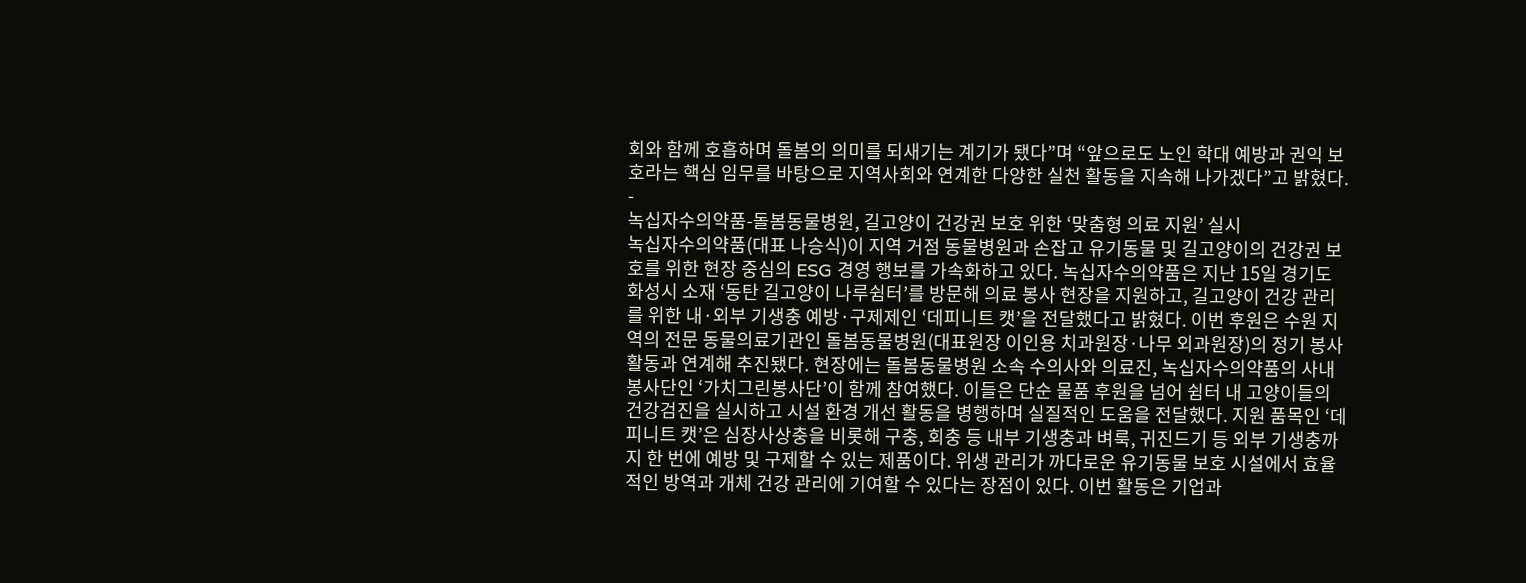회와 함께 호흡하며 돌봄의 의미를 되새기는 계기가 됐다”며 “앞으로도 노인 학대 예방과 권익 보호라는 핵심 임무를 바탕으로 지역사회와 연계한 다양한 실천 활동을 지속해 나가겠다”고 밝혔다.
-
녹십자수의약품-돌봄동물병원, 길고양이 건강권 보호 위한 ‘맞춤형 의료 지원’ 실시
녹십자수의약품(대표 나승식)이 지역 거점 동물병원과 손잡고 유기동물 및 길고양이의 건강권 보호를 위한 현장 중심의 ESG 경영 행보를 가속화하고 있다. 녹십자수의약품은 지난 15일 경기도 화성시 소재 ‘동탄 길고양이 나루쉼터’를 방문해 의료 봉사 현장을 지원하고, 길고양이 건강 관리를 위한 내·외부 기생충 예방·구제제인 ‘데피니트 캣’을 전달했다고 밝혔다. 이번 후원은 수원 지역의 전문 동물의료기관인 돌봄동물병원(대표원장 이인용 치과원장·나무 외과원장)의 정기 봉사활동과 연계해 추진됐다. 현장에는 돌봄동물병원 소속 수의사와 의료진, 녹십자수의약품의 사내 봉사단인 ‘가치그린봉사단’이 함께 참여했다. 이들은 단순 물품 후원을 넘어 쉼터 내 고양이들의 건강검진을 실시하고 시설 환경 개선 활동을 병행하며 실질적인 도움을 전달했다. 지원 품목인 ‘데피니트 캣’은 심장사상충을 비롯해 구충, 회충 등 내부 기생충과 벼룩, 귀진드기 등 외부 기생충까지 한 번에 예방 및 구제할 수 있는 제품이다. 위생 관리가 까다로운 유기동물 보호 시설에서 효율적인 방역과 개체 건강 관리에 기여할 수 있다는 장점이 있다. 이번 활동은 기업과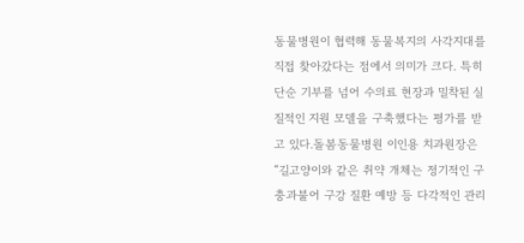동물병원이 협력해 동물복지의 사각지대를 직접 찾아갔다는 점에서 의미가 크다. 특히 단순 기부를 넘어 수의료 현장과 밀착된 실질적인 지원 모델을 구축했다는 평가를 받고 있다.돌봄동물병원 이인용 치과원장은 “길고양이와 같은 취약 개체는 정기적인 구충과불어 구강 질환 예방 등 다각적인 관리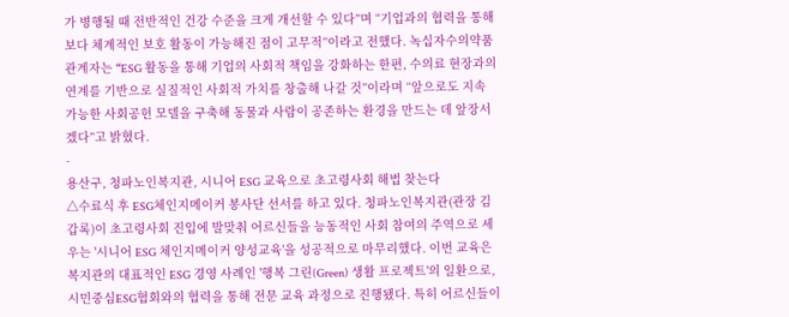가 병행될 때 전반적인 건강 수준을 크게 개선할 수 있다”며 “기업과의 협력을 통해 보다 체계적인 보호 활동이 가능해진 점이 고무적”이라고 전했다. 녹십자수의약품 관계자는 “ESG 활동을 통해 기업의 사회적 책임을 강화하는 한편, 수의료 현장과의 연계를 기반으로 실질적인 사회적 가치를 창출해 나갈 것”이라며 “앞으로도 지속 가능한 사회공헌 모델을 구축해 동물과 사람이 공존하는 환경을 만드는 데 앞장서겠다”고 밝혔다.
-
용산구, 청파노인복지관, 시니어 ESG 교육으로 초고령사회 해법 찾는다
△수료식 후 ESG체인지메이커 봉사단 선서를 하고 있다. 청파노인복지관(관장 김갑록)이 초고령사회 진입에 발맞춰 어르신들을 능동적인 사회 참여의 주역으로 세우는 '시니어 ESG 체인지메이커 양성교육'을 성공적으로 마무리했다. 이번 교육은 복지관의 대표적인 ESG 경영 사례인 '행복 그린(Green) 생활 프로젝트'의 일환으로, 시민중심ESG협회와의 협력을 통해 전문 교육 과정으로 진행됐다. 특히 어르신들이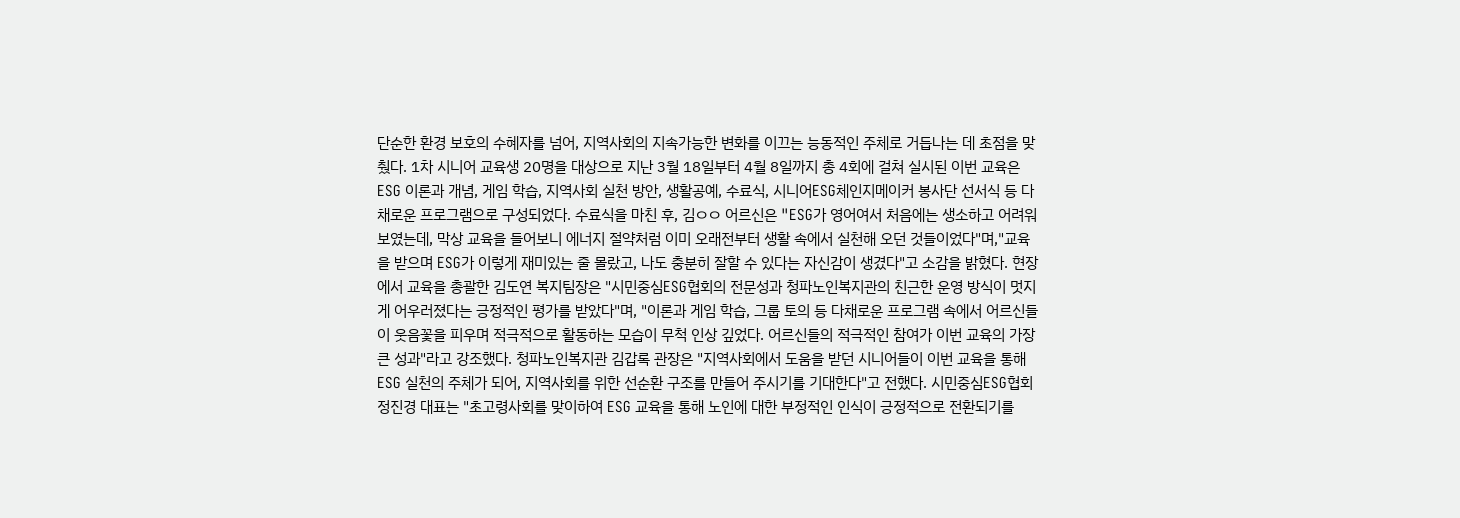단순한 환경 보호의 수혜자를 넘어, 지역사회의 지속가능한 변화를 이끄는 능동적인 주체로 거듭나는 데 초점을 맞췄다. 1차 시니어 교육생 20명을 대상으로 지난 3월 18일부터 4월 8일까지 총 4회에 걸쳐 실시된 이번 교육은 ESG 이론과 개념, 게임 학습, 지역사회 실천 방안, 생활공예, 수료식, 시니어ESG체인지메이커 봉사단 선서식 등 다채로운 프로그램으로 구성되었다. 수료식을 마친 후, 김ㅇㅇ 어르신은 "ESG가 영어여서 처음에는 생소하고 어려워 보였는데, 막상 교육을 들어보니 에너지 절약처럼 이미 오래전부터 생활 속에서 실천해 오던 것들이었다"며,"교육을 받으며 ESG가 이렇게 재미있는 줄 몰랐고, 나도 충분히 잘할 수 있다는 자신감이 생겼다"고 소감을 밝혔다. 현장에서 교육을 총괄한 김도연 복지팀장은 "시민중심ESG협회의 전문성과 청파노인복지관의 친근한 운영 방식이 멋지게 어우러졌다는 긍정적인 평가를 받았다"며, "이론과 게임 학습, 그룹 토의 등 다채로운 프로그램 속에서 어르신들이 웃음꽃을 피우며 적극적으로 활동하는 모습이 무척 인상 깊었다. 어르신들의 적극적인 참여가 이번 교육의 가장 큰 성과"라고 강조했다. 청파노인복지관 김갑록 관장은 "지역사회에서 도움을 받던 시니어들이 이번 교육을 통해 ESG 실천의 주체가 되어, 지역사회를 위한 선순환 구조를 만들어 주시기를 기대한다"고 전했다. 시민중심ESG협회 정진경 대표는 "초고령사회를 맞이하여 ESG 교육을 통해 노인에 대한 부정적인 인식이 긍정적으로 전환되기를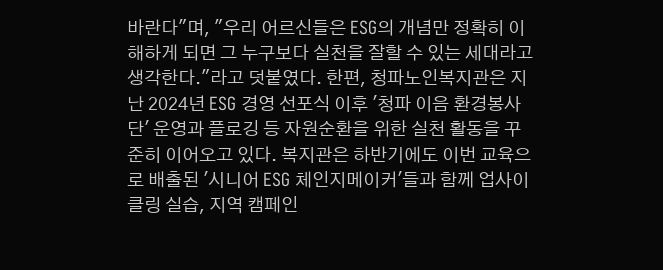바란다"며, "우리 어르신들은 ESG의 개념만 정확히 이해하게 되면 그 누구보다 실천을 잘할 수 있는 세대라고 생각한다."라고 덧붙였다. 한편, 청파노인복지관은 지난 2024년 ESG 경영 선포식 이후 '청파 이음 환경봉사단' 운영과 플로깅 등 자원순환을 위한 실천 활동을 꾸준히 이어오고 있다. 복지관은 하반기에도 이번 교육으로 배출된 '시니어 ESG 체인지메이커'들과 함께 업사이클링 실습, 지역 캠페인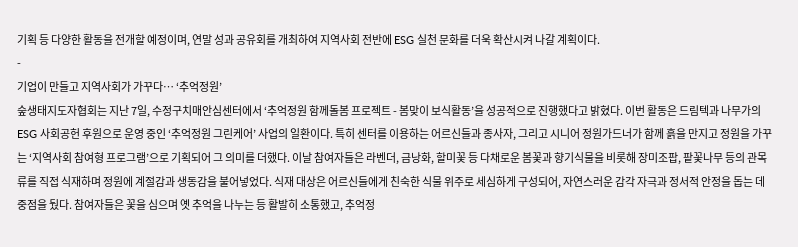기획 등 다양한 활동을 전개할 예정이며, 연말 성과 공유회를 개최하여 지역사회 전반에 ESG 실천 문화를 더욱 확산시켜 나갈 계획이다.
-
기업이 만들고 지역사회가 가꾸다… ‘추억정원’
숲생태지도자협회는 지난 7일, 수정구치매안심센터에서 ‘추억정원 함께돌봄 프로젝트 - 봄맞이 보식활동’을 성공적으로 진행했다고 밝혔다. 이번 활동은 드림텍과 나무가의 ESG 사회공헌 후원으로 운영 중인 ‘추억정원 그린케어’ 사업의 일환이다. 특히 센터를 이용하는 어르신들과 종사자, 그리고 시니어 정원가드너가 함께 흙을 만지고 정원을 가꾸는 ‘지역사회 참여형 프로그램’으로 기획되어 그 의미를 더했다. 이날 참여자들은 라벤더, 금낭화, 할미꽃 등 다채로운 봄꽃과 향기식물을 비롯해 장미조팝, 팥꽃나무 등의 관목류를 직접 식재하며 정원에 계절감과 생동감을 불어넣었다. 식재 대상은 어르신들에게 친숙한 식물 위주로 세심하게 구성되어, 자연스러운 감각 자극과 정서적 안정을 돕는 데 중점을 뒀다. 참여자들은 꽃을 심으며 옛 추억을 나누는 등 활발히 소통했고, 추억정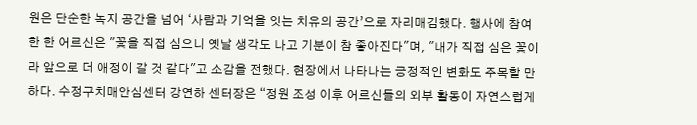원은 단순한 녹지 공간을 넘어 ‘사람과 기억을 잇는 치유의 공간’으로 자리매김했다. 행사에 참여한 한 어르신은 "꽃을 직접 심으니 옛날 생각도 나고 기분이 참 좋아진다"며, "내가 직접 심은 꽃이라 앞으로 더 애정이 갈 것 같다"고 소감을 전했다. 현장에서 나타나는 긍정적인 변화도 주목할 만하다. 수정구치매안심센터 강연하 센터장은 “정원 조성 이후 어르신들의 외부 활동이 자연스럽게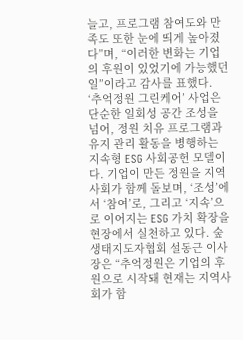늘고, 프로그램 참여도와 만족도 또한 눈에 띄게 높아졌다”며, “이러한 변화는 기업의 후원이 있었기에 가능했던 일”이라고 감사를 표했다. ‘추억정원 그린케어’ 사업은 단순한 일회성 공간 조성을 넘어, 정원 치유 프로그램과 유지 관리 활동을 병행하는 지속형 ESG 사회공헌 모델이다. 기업이 만든 정원을 지역사회가 함께 돌보며, ‘조성’에서 ‘참여’로, 그리고 ‘지속’으로 이어지는 ESG 가치 확장을 현장에서 실천하고 있다. 숲생태지도자협회 설동근 이사장은 “추억정원은 기업의 후원으로 시작돼 현재는 지역사회가 함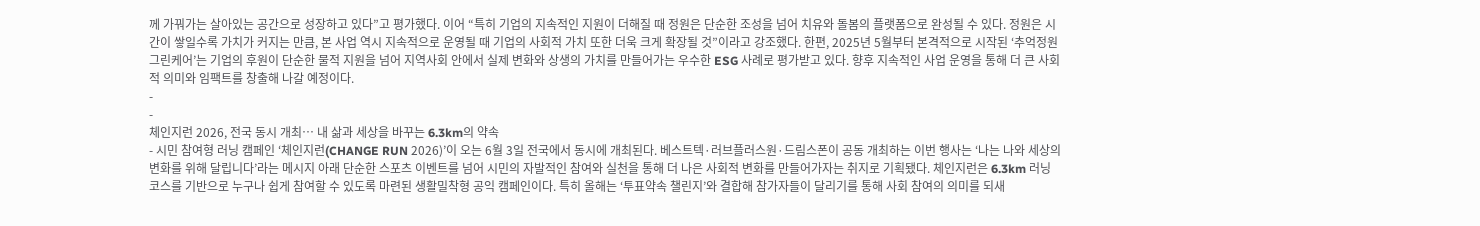께 가꿔가는 살아있는 공간으로 성장하고 있다”고 평가했다. 이어 “특히 기업의 지속적인 지원이 더해질 때 정원은 단순한 조성을 넘어 치유와 돌봄의 플랫폼으로 완성될 수 있다. 정원은 시간이 쌓일수록 가치가 커지는 만큼, 본 사업 역시 지속적으로 운영될 때 기업의 사회적 가치 또한 더욱 크게 확장될 것”이라고 강조했다. 한편, 2025년 5월부터 본격적으로 시작된 ‘추억정원 그린케어’는 기업의 후원이 단순한 물적 지원을 넘어 지역사회 안에서 실제 변화와 상생의 가치를 만들어가는 우수한 ESG 사례로 평가받고 있다. 향후 지속적인 사업 운영을 통해 더 큰 사회적 의미와 임팩트를 창출해 나갈 예정이다.
-
-
체인지런 2026, 전국 동시 개최… 내 삶과 세상을 바꾸는 6.3km의 약속
- 시민 참여형 러닝 캠페인 ‘체인지런(CHANGE RUN 2026)’이 오는 6월 3일 전국에서 동시에 개최된다. 베스트텍·러브플러스원·드림스폰이 공동 개최하는 이번 행사는 ‘나는 나와 세상의 변화를 위해 달립니다’라는 메시지 아래 단순한 스포츠 이벤트를 넘어 시민의 자발적인 참여와 실천을 통해 더 나은 사회적 변화를 만들어가자는 취지로 기획됐다. 체인지런은 6.3km 러닝 코스를 기반으로 누구나 쉽게 참여할 수 있도록 마련된 생활밀착형 공익 캠페인이다. 특히 올해는 ‘투표약속 챌린지’와 결합해 참가자들이 달리기를 통해 사회 참여의 의미를 되새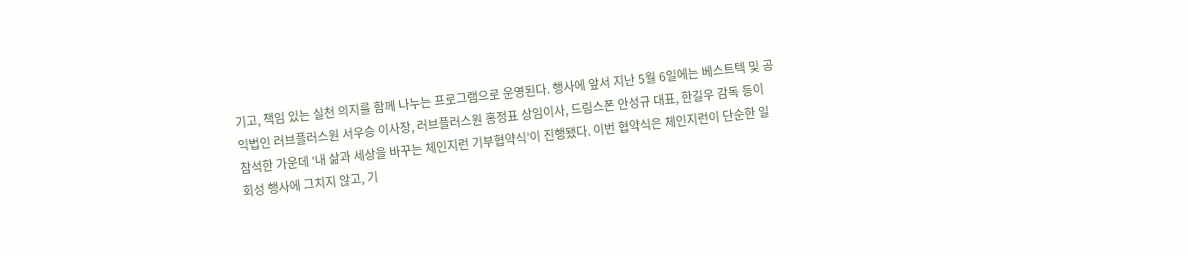기고, 책임 있는 실천 의지를 함께 나누는 프로그램으로 운영된다. 행사에 앞서 지난 5월 6일에는 베스트텍 및 공익법인 러브플러스원 서우승 이사장, 러브플러스원 홍정표 상임이사, 드림스폰 안성규 대표, 한길우 감독 등이 참석한 가운데 ‘내 삶과 세상을 바꾸는 체인지런 기부협약식’이 진행됐다. 이번 협약식은 체인지런이 단순한 일회성 행사에 그치지 않고, 기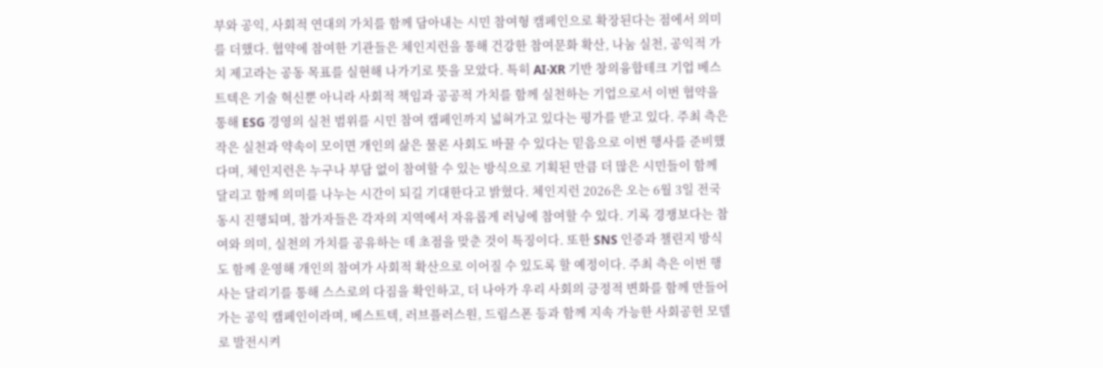부와 공익, 사회적 연대의 가치를 함께 담아내는 시민 참여형 캠페인으로 확장된다는 점에서 의미를 더했다. 협약에 참여한 기관들은 체인지런을 통해 건강한 참여문화 확산, 나눔 실천, 공익적 가치 제고라는 공동 목표를 실현해 나가기로 뜻을 모았다. 특히 AI·XR 기반 창의융합테크 기업 베스트텍은 기술 혁신뿐 아니라 사회적 책임과 공공적 가치를 함께 실천하는 기업으로서 이번 협약을 통해 ESG 경영의 실천 범위를 시민 참여 캠페인까지 넓혀가고 있다는 평가를 받고 있다. 주최 측은 작은 실천과 약속이 모이면 개인의 삶은 물론 사회도 바꿀 수 있다는 믿음으로 이번 행사를 준비했다며, 체인지런은 누구나 부담 없이 참여할 수 있는 방식으로 기획된 만큼 더 많은 시민들이 함께 달리고 함께 의미를 나누는 시간이 되길 기대한다고 밝혔다. 체인지런 2026은 오는 6월 3일 전국 동시 진행되며, 참가자들은 각자의 지역에서 자유롭게 러닝에 참여할 수 있다. 기록 경쟁보다는 참여와 의미, 실천의 가치를 공유하는 데 초점을 맞춘 것이 특징이다. 또한 SNS 인증과 챌린지 방식도 함께 운영해 개인의 참여가 사회적 확산으로 이어질 수 있도록 할 예정이다. 주최 측은 이번 행사는 달리기를 통해 스스로의 다짐을 확인하고, 더 나아가 우리 사회의 긍정적 변화를 함께 만들어가는 공익 캠페인이라며, 베스트텍, 러브플러스원, 드림스폰 등과 함께 지속 가능한 사회공헌 모델로 발전시켜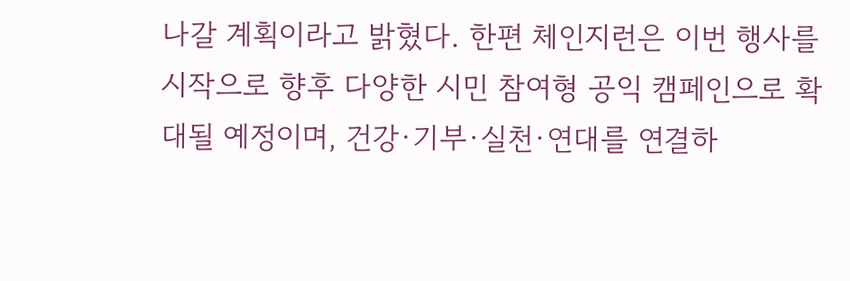나갈 계획이라고 밝혔다. 한편 체인지런은 이번 행사를 시작으로 향후 다양한 시민 참여형 공익 캠페인으로 확대될 예정이며, 건강·기부·실천·연대를 연결하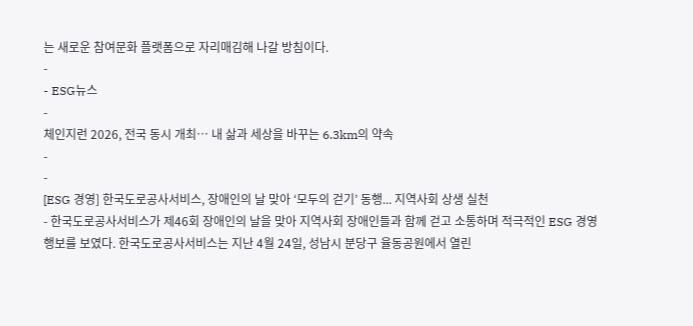는 새로운 참여문화 플랫폼으로 자리매김해 나갈 방침이다.
-
- ESG뉴스
-
체인지런 2026, 전국 동시 개최… 내 삶과 세상을 바꾸는 6.3km의 약속
-
-
[ESG 경영] 한국도로공사서비스, 장애인의 날 맞아 ‘모두의 걷기’ 동행... 지역사회 상생 실천
- 한국도로공사서비스가 제46회 장애인의 날을 맞아 지역사회 장애인들과 함께 걷고 소통하며 적극적인 ESG 경영 행보를 보였다. 한국도로공사서비스는 지난 4월 24일, 성남시 분당구 율동공원에서 열린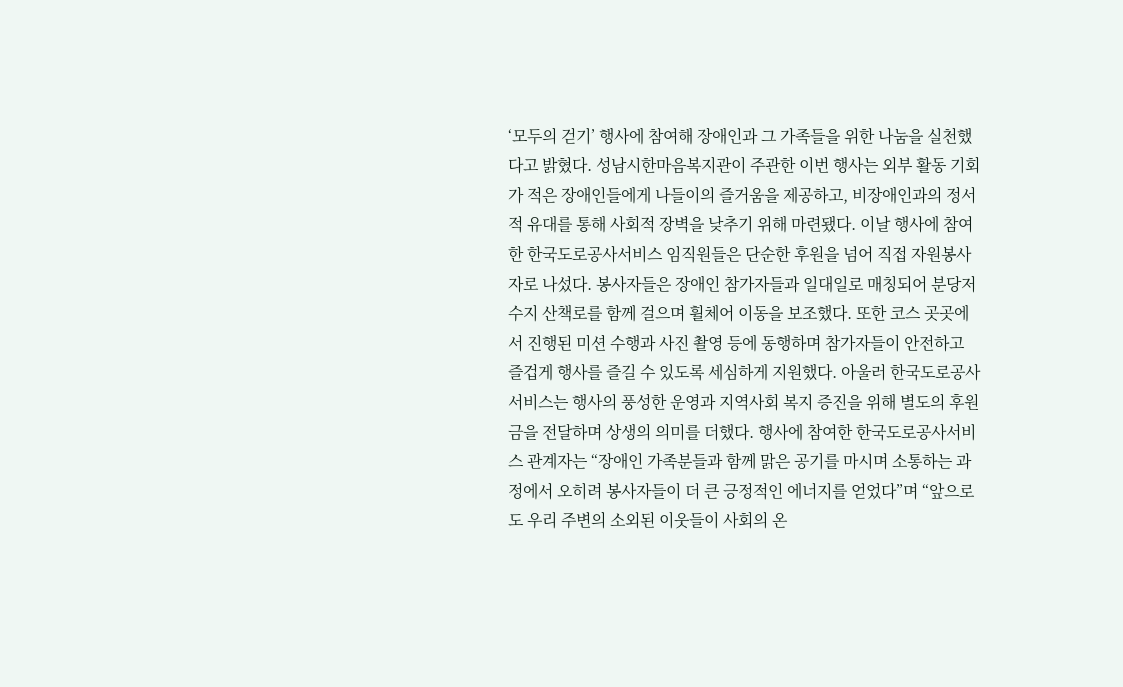‘모두의 걷기’ 행사에 참여해 장애인과 그 가족들을 위한 나눔을 실천했다고 밝혔다. 성남시한마음복지관이 주관한 이번 행사는 외부 활동 기회가 적은 장애인들에게 나들이의 즐거움을 제공하고, 비장애인과의 정서적 유대를 통해 사회적 장벽을 낮추기 위해 마련됐다. 이날 행사에 참여한 한국도로공사서비스 임직원들은 단순한 후원을 넘어 직접 자원봉사자로 나섰다. 봉사자들은 장애인 참가자들과 일대일로 매칭되어 분당저수지 산책로를 함께 걸으며 휠체어 이동을 보조했다. 또한 코스 곳곳에서 진행된 미션 수행과 사진 촬영 등에 동행하며 참가자들이 안전하고 즐겁게 행사를 즐길 수 있도록 세심하게 지원했다. 아울러 한국도로공사서비스는 행사의 풍성한 운영과 지역사회 복지 증진을 위해 별도의 후원금을 전달하며 상생의 의미를 더했다. 행사에 참여한 한국도로공사서비스 관계자는 “장애인 가족분들과 함께 맑은 공기를 마시며 소통하는 과정에서 오히려 봉사자들이 더 큰 긍정적인 에너지를 얻었다”며 “앞으로도 우리 주변의 소외된 이웃들이 사회의 온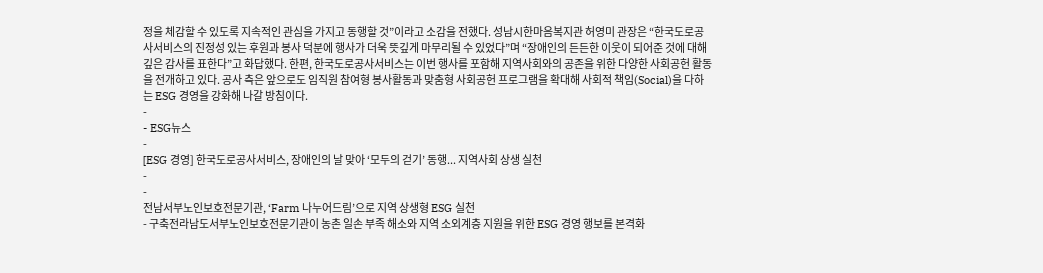정을 체감할 수 있도록 지속적인 관심을 가지고 동행할 것”이라고 소감을 전했다. 성남시한마음복지관 허영미 관장은 “한국도로공사서비스의 진정성 있는 후원과 봉사 덕분에 행사가 더욱 뜻깊게 마무리될 수 있었다”며 “장애인의 든든한 이웃이 되어준 것에 대해 깊은 감사를 표한다”고 화답했다. 한편, 한국도로공사서비스는 이번 행사를 포함해 지역사회와의 공존을 위한 다양한 사회공헌 활동을 전개하고 있다. 공사 측은 앞으로도 임직원 참여형 봉사활동과 맞춤형 사회공헌 프로그램을 확대해 사회적 책임(Social)을 다하는 ESG 경영을 강화해 나갈 방침이다.
-
- ESG뉴스
-
[ESG 경영] 한국도로공사서비스, 장애인의 날 맞아 ‘모두의 걷기’ 동행... 지역사회 상생 실천
-
-
전남서부노인보호전문기관, ‘Farm 나누어드림’으로 지역 상생형 ESG 실천
- 구축전라남도서부노인보호전문기관이 농촌 일손 부족 해소와 지역 소외계층 지원을 위한 ESG 경영 행보를 본격화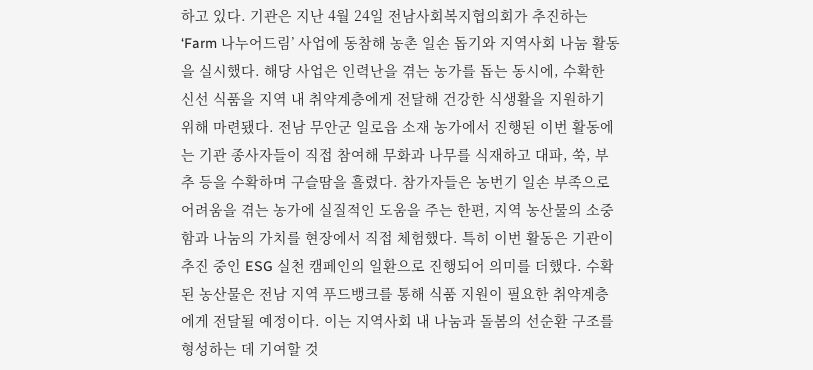하고 있다. 기관은 지난 4월 24일 전남사회복지협의회가 추진하는 ‘Farm 나누어드림’ 사업에 동참해 농촌 일손 돕기와 지역사회 나눔 활동을 실시했다. 해당 사업은 인력난을 겪는 농가를 돕는 동시에, 수확한 신선 식품을 지역 내 취약계층에게 전달해 건강한 식생활을 지원하기 위해 마련됐다. 전남 무안군 일로읍 소재 농가에서 진행된 이번 활동에는 기관 종사자들이 직접 참여해 무화과 나무를 식재하고 대파, 쑥, 부추 등을 수확하며 구슬땀을 흘렸다. 참가자들은 농번기 일손 부족으로 어려움을 겪는 농가에 실질적인 도움을 주는 한편, 지역 농산물의 소중함과 나눔의 가치를 현장에서 직접 체험했다. 특히 이번 활동은 기관이 추진 중인 ESG 실천 캠페인의 일환으로 진행되어 의미를 더했다. 수확된 농산물은 전남 지역 푸드뱅크를 통해 식품 지원이 필요한 취약계층에게 전달될 예정이다. 이는 지역사회 내 나눔과 돌봄의 선순환 구조를 형성하는 데 기여할 것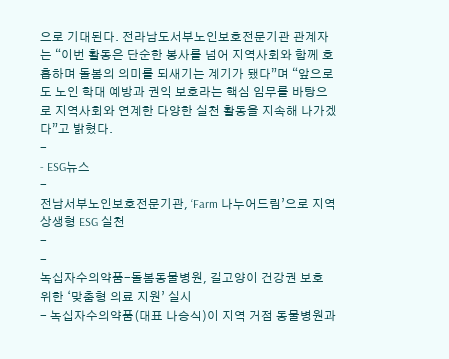으로 기대된다. 전라남도서부노인보호전문기관 관계자는 “이번 활동은 단순한 봉사를 넘어 지역사회와 함께 호흡하며 돌봄의 의미를 되새기는 계기가 됐다”며 “앞으로도 노인 학대 예방과 권익 보호라는 핵심 임무를 바탕으로 지역사회와 연계한 다양한 실천 활동을 지속해 나가겠다”고 밝혔다.
-
- ESG뉴스
-
전남서부노인보호전문기관, ‘Farm 나누어드림’으로 지역 상생형 ESG 실천
-
-
녹십자수의약품-돌봄동물병원, 길고양이 건강권 보호 위한 ‘맞춤형 의료 지원’ 실시
- 녹십자수의약품(대표 나승식)이 지역 거점 동물병원과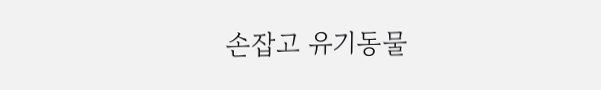손잡고 유기동물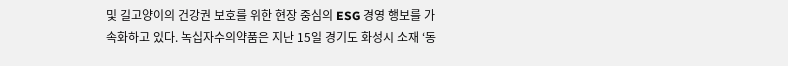및 길고양이의 건강권 보호를 위한 현장 중심의 ESG 경영 행보를 가속화하고 있다. 녹십자수의약품은 지난 15일 경기도 화성시 소재 ‘동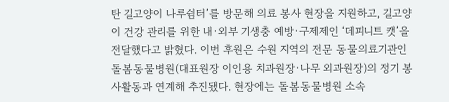탄 길고양이 나루쉼터’를 방문해 의료 봉사 현장을 지원하고, 길고양이 건강 관리를 위한 내·외부 기생충 예방·구제제인 ‘데피니트 캣’을 전달했다고 밝혔다. 이번 후원은 수원 지역의 전문 동물의료기관인 돌봄동물병원(대표원장 이인용 치과원장·나무 외과원장)의 정기 봉사활동과 연계해 추진됐다. 현장에는 돌봄동물병원 소속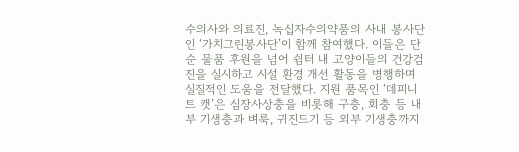수의사와 의료진, 녹십자수의약품의 사내 봉사단인 ‘가치그린봉사단’이 함께 참여했다. 이들은 단순 물품 후원을 넘어 쉼터 내 고양이들의 건강검진을 실시하고 시설 환경 개선 활동을 병행하며 실질적인 도움을 전달했다. 지원 품목인 ‘데피니트 캣’은 심장사상충을 비롯해 구충, 회충 등 내부 기생충과 벼룩, 귀진드기 등 외부 기생충까지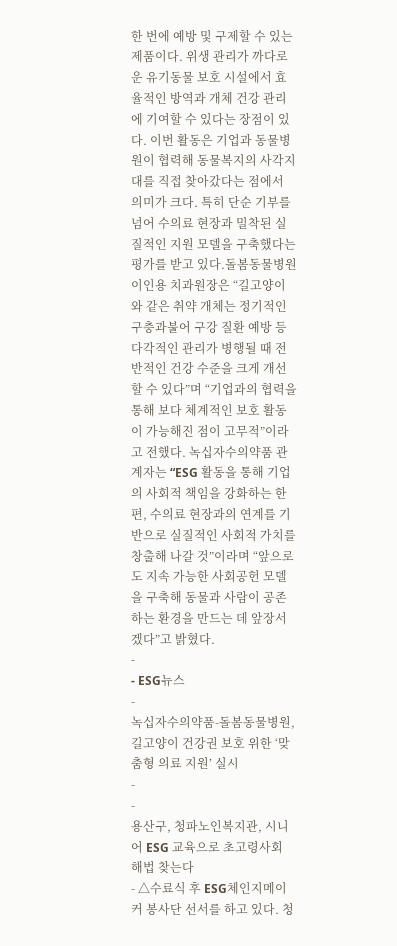한 번에 예방 및 구제할 수 있는 제품이다. 위생 관리가 까다로운 유기동물 보호 시설에서 효율적인 방역과 개체 건강 관리에 기여할 수 있다는 장점이 있다. 이번 활동은 기업과 동물병원이 협력해 동물복지의 사각지대를 직접 찾아갔다는 점에서 의미가 크다. 특히 단순 기부를 넘어 수의료 현장과 밀착된 실질적인 지원 모델을 구축했다는 평가를 받고 있다.돌봄동물병원 이인용 치과원장은 “길고양이와 같은 취약 개체는 정기적인 구충과불어 구강 질환 예방 등 다각적인 관리가 병행될 때 전반적인 건강 수준을 크게 개선할 수 있다”며 “기업과의 협력을 통해 보다 체계적인 보호 활동이 가능해진 점이 고무적”이라고 전했다. 녹십자수의약품 관계자는 “ESG 활동을 통해 기업의 사회적 책임을 강화하는 한편, 수의료 현장과의 연계를 기반으로 실질적인 사회적 가치를 창출해 나갈 것”이라며 “앞으로도 지속 가능한 사회공헌 모델을 구축해 동물과 사람이 공존하는 환경을 만드는 데 앞장서겠다”고 밝혔다.
-
- ESG뉴스
-
녹십자수의약품-돌봄동물병원, 길고양이 건강권 보호 위한 ‘맞춤형 의료 지원’ 실시
-
-
용산구, 청파노인복지관, 시니어 ESG 교육으로 초고령사회 해법 찾는다
- △수료식 후 ESG체인지메이커 봉사단 선서를 하고 있다. 청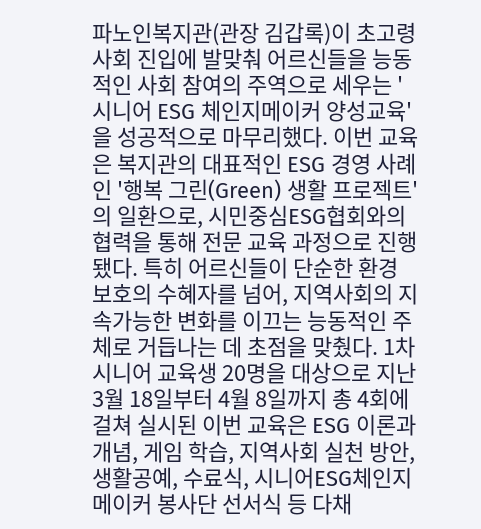파노인복지관(관장 김갑록)이 초고령사회 진입에 발맞춰 어르신들을 능동적인 사회 참여의 주역으로 세우는 '시니어 ESG 체인지메이커 양성교육'을 성공적으로 마무리했다. 이번 교육은 복지관의 대표적인 ESG 경영 사례인 '행복 그린(Green) 생활 프로젝트'의 일환으로, 시민중심ESG협회와의 협력을 통해 전문 교육 과정으로 진행됐다. 특히 어르신들이 단순한 환경 보호의 수혜자를 넘어, 지역사회의 지속가능한 변화를 이끄는 능동적인 주체로 거듭나는 데 초점을 맞췄다. 1차 시니어 교육생 20명을 대상으로 지난 3월 18일부터 4월 8일까지 총 4회에 걸쳐 실시된 이번 교육은 ESG 이론과 개념, 게임 학습, 지역사회 실천 방안, 생활공예, 수료식, 시니어ESG체인지메이커 봉사단 선서식 등 다채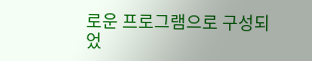로운 프로그램으로 구성되었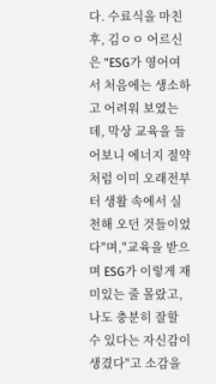다. 수료식을 마친 후, 김ㅇㅇ 어르신은 "ESG가 영어여서 처음에는 생소하고 어려워 보였는데, 막상 교육을 들어보니 에너지 절약처럼 이미 오래전부터 생활 속에서 실천해 오던 것들이었다"며,"교육을 받으며 ESG가 이렇게 재미있는 줄 몰랐고, 나도 충분히 잘할 수 있다는 자신감이 생겼다"고 소감을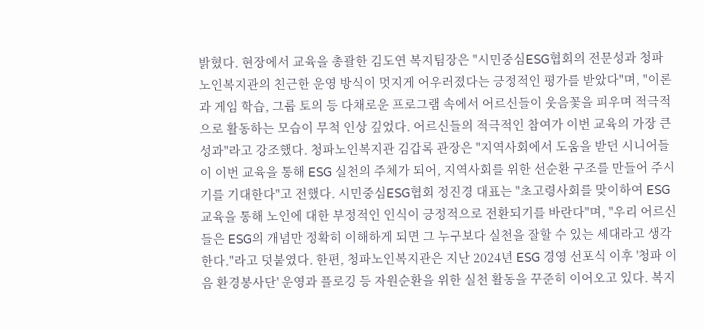밝혔다. 현장에서 교육을 총괄한 김도연 복지팀장은 "시민중심ESG협회의 전문성과 청파노인복지관의 친근한 운영 방식이 멋지게 어우러졌다는 긍정적인 평가를 받았다"며, "이론과 게임 학습, 그룹 토의 등 다채로운 프로그램 속에서 어르신들이 웃음꽃을 피우며 적극적으로 활동하는 모습이 무척 인상 깊었다. 어르신들의 적극적인 참여가 이번 교육의 가장 큰 성과"라고 강조했다. 청파노인복지관 김갑록 관장은 "지역사회에서 도움을 받던 시니어들이 이번 교육을 통해 ESG 실천의 주체가 되어, 지역사회를 위한 선순환 구조를 만들어 주시기를 기대한다"고 전했다. 시민중심ESG협회 정진경 대표는 "초고령사회를 맞이하여 ESG 교육을 통해 노인에 대한 부정적인 인식이 긍정적으로 전환되기를 바란다"며, "우리 어르신들은 ESG의 개념만 정확히 이해하게 되면 그 누구보다 실천을 잘할 수 있는 세대라고 생각한다."라고 덧붙였다. 한편, 청파노인복지관은 지난 2024년 ESG 경영 선포식 이후 '청파 이음 환경봉사단' 운영과 플로깅 등 자원순환을 위한 실천 활동을 꾸준히 이어오고 있다. 복지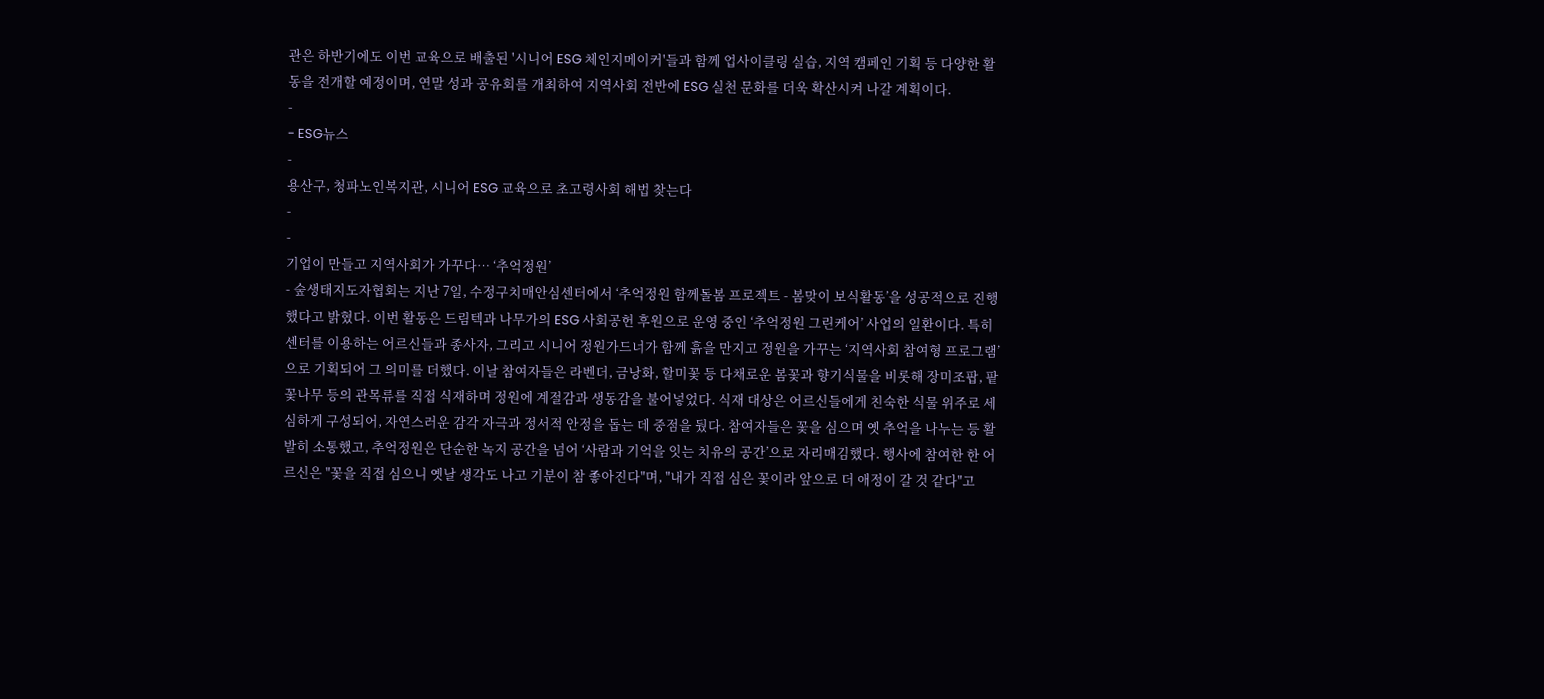관은 하반기에도 이번 교육으로 배출된 '시니어 ESG 체인지메이커'들과 함께 업사이클링 실습, 지역 캠페인 기획 등 다양한 활동을 전개할 예정이며, 연말 성과 공유회를 개최하여 지역사회 전반에 ESG 실천 문화를 더욱 확산시켜 나갈 계획이다.
-
- ESG뉴스
-
용산구, 청파노인복지관, 시니어 ESG 교육으로 초고령사회 해법 찾는다
-
-
기업이 만들고 지역사회가 가꾸다… ‘추억정원’
- 숲생태지도자협회는 지난 7일, 수정구치매안심센터에서 ‘추억정원 함께돌봄 프로젝트 - 봄맞이 보식활동’을 성공적으로 진행했다고 밝혔다. 이번 활동은 드림텍과 나무가의 ESG 사회공헌 후원으로 운영 중인 ‘추억정원 그린케어’ 사업의 일환이다. 특히 센터를 이용하는 어르신들과 종사자, 그리고 시니어 정원가드너가 함께 흙을 만지고 정원을 가꾸는 ‘지역사회 참여형 프로그램’으로 기획되어 그 의미를 더했다. 이날 참여자들은 라벤더, 금낭화, 할미꽃 등 다채로운 봄꽃과 향기식물을 비롯해 장미조팝, 팥꽃나무 등의 관목류를 직접 식재하며 정원에 계절감과 생동감을 불어넣었다. 식재 대상은 어르신들에게 친숙한 식물 위주로 세심하게 구성되어, 자연스러운 감각 자극과 정서적 안정을 돕는 데 중점을 뒀다. 참여자들은 꽃을 심으며 옛 추억을 나누는 등 활발히 소통했고, 추억정원은 단순한 녹지 공간을 넘어 ‘사람과 기억을 잇는 치유의 공간’으로 자리매김했다. 행사에 참여한 한 어르신은 "꽃을 직접 심으니 옛날 생각도 나고 기분이 참 좋아진다"며, "내가 직접 심은 꽃이라 앞으로 더 애정이 갈 것 같다"고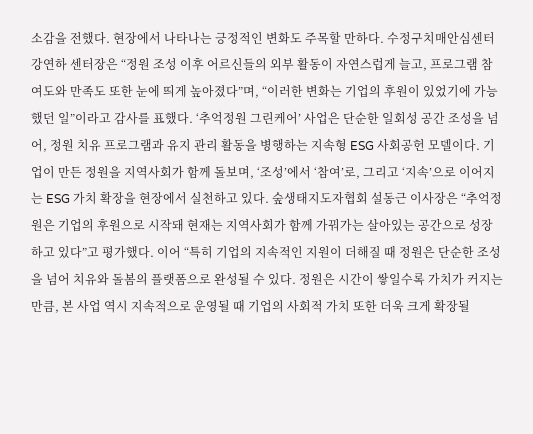소감을 전했다. 현장에서 나타나는 긍정적인 변화도 주목할 만하다. 수정구치매안심센터 강연하 센터장은 “정원 조성 이후 어르신들의 외부 활동이 자연스럽게 늘고, 프로그램 참여도와 만족도 또한 눈에 띄게 높아졌다”며, “이러한 변화는 기업의 후원이 있었기에 가능했던 일”이라고 감사를 표했다. ‘추억정원 그린케어’ 사업은 단순한 일회성 공간 조성을 넘어, 정원 치유 프로그램과 유지 관리 활동을 병행하는 지속형 ESG 사회공헌 모델이다. 기업이 만든 정원을 지역사회가 함께 돌보며, ‘조성’에서 ‘참여’로, 그리고 ‘지속’으로 이어지는 ESG 가치 확장을 현장에서 실천하고 있다. 숲생태지도자협회 설동근 이사장은 “추억정원은 기업의 후원으로 시작돼 현재는 지역사회가 함께 가꿔가는 살아있는 공간으로 성장하고 있다”고 평가했다. 이어 “특히 기업의 지속적인 지원이 더해질 때 정원은 단순한 조성을 넘어 치유와 돌봄의 플랫폼으로 완성될 수 있다. 정원은 시간이 쌓일수록 가치가 커지는 만큼, 본 사업 역시 지속적으로 운영될 때 기업의 사회적 가치 또한 더욱 크게 확장될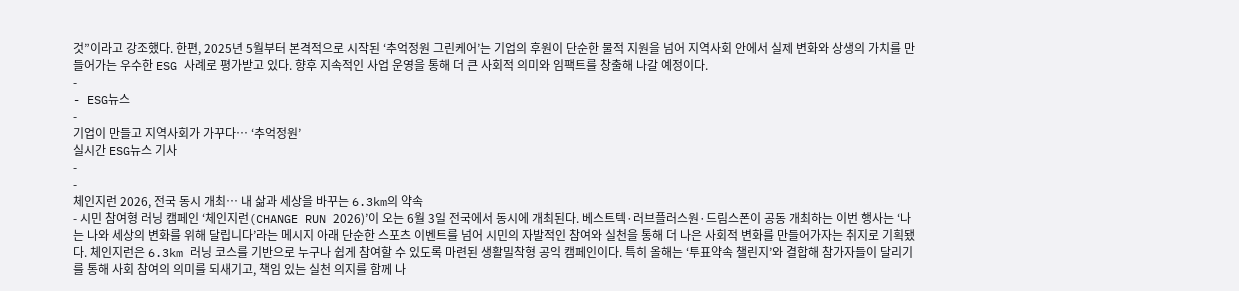것”이라고 강조했다. 한편, 2025년 5월부터 본격적으로 시작된 ‘추억정원 그린케어’는 기업의 후원이 단순한 물적 지원을 넘어 지역사회 안에서 실제 변화와 상생의 가치를 만들어가는 우수한 ESG 사례로 평가받고 있다. 향후 지속적인 사업 운영을 통해 더 큰 사회적 의미와 임팩트를 창출해 나갈 예정이다.
-
- ESG뉴스
-
기업이 만들고 지역사회가 가꾸다… ‘추억정원’
실시간 ESG뉴스 기사
-
-
체인지런 2026, 전국 동시 개최… 내 삶과 세상을 바꾸는 6.3km의 약속
- 시민 참여형 러닝 캠페인 ‘체인지런(CHANGE RUN 2026)’이 오는 6월 3일 전국에서 동시에 개최된다. 베스트텍·러브플러스원·드림스폰이 공동 개최하는 이번 행사는 ‘나는 나와 세상의 변화를 위해 달립니다’라는 메시지 아래 단순한 스포츠 이벤트를 넘어 시민의 자발적인 참여와 실천을 통해 더 나은 사회적 변화를 만들어가자는 취지로 기획됐다. 체인지런은 6.3km 러닝 코스를 기반으로 누구나 쉽게 참여할 수 있도록 마련된 생활밀착형 공익 캠페인이다. 특히 올해는 ‘투표약속 챌린지’와 결합해 참가자들이 달리기를 통해 사회 참여의 의미를 되새기고, 책임 있는 실천 의지를 함께 나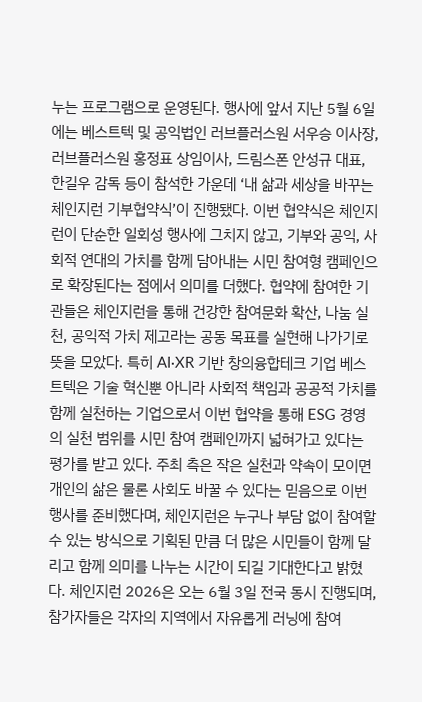누는 프로그램으로 운영된다. 행사에 앞서 지난 5월 6일에는 베스트텍 및 공익법인 러브플러스원 서우승 이사장, 러브플러스원 홍정표 상임이사, 드림스폰 안성규 대표, 한길우 감독 등이 참석한 가운데 ‘내 삶과 세상을 바꾸는 체인지런 기부협약식’이 진행됐다. 이번 협약식은 체인지런이 단순한 일회성 행사에 그치지 않고, 기부와 공익, 사회적 연대의 가치를 함께 담아내는 시민 참여형 캠페인으로 확장된다는 점에서 의미를 더했다. 협약에 참여한 기관들은 체인지런을 통해 건강한 참여문화 확산, 나눔 실천, 공익적 가치 제고라는 공동 목표를 실현해 나가기로 뜻을 모았다. 특히 AI·XR 기반 창의융합테크 기업 베스트텍은 기술 혁신뿐 아니라 사회적 책임과 공공적 가치를 함께 실천하는 기업으로서 이번 협약을 통해 ESG 경영의 실천 범위를 시민 참여 캠페인까지 넓혀가고 있다는 평가를 받고 있다. 주최 측은 작은 실천과 약속이 모이면 개인의 삶은 물론 사회도 바꿀 수 있다는 믿음으로 이번 행사를 준비했다며, 체인지런은 누구나 부담 없이 참여할 수 있는 방식으로 기획된 만큼 더 많은 시민들이 함께 달리고 함께 의미를 나누는 시간이 되길 기대한다고 밝혔다. 체인지런 2026은 오는 6월 3일 전국 동시 진행되며, 참가자들은 각자의 지역에서 자유롭게 러닝에 참여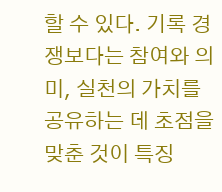할 수 있다. 기록 경쟁보다는 참여와 의미, 실천의 가치를 공유하는 데 초점을 맞춘 것이 특징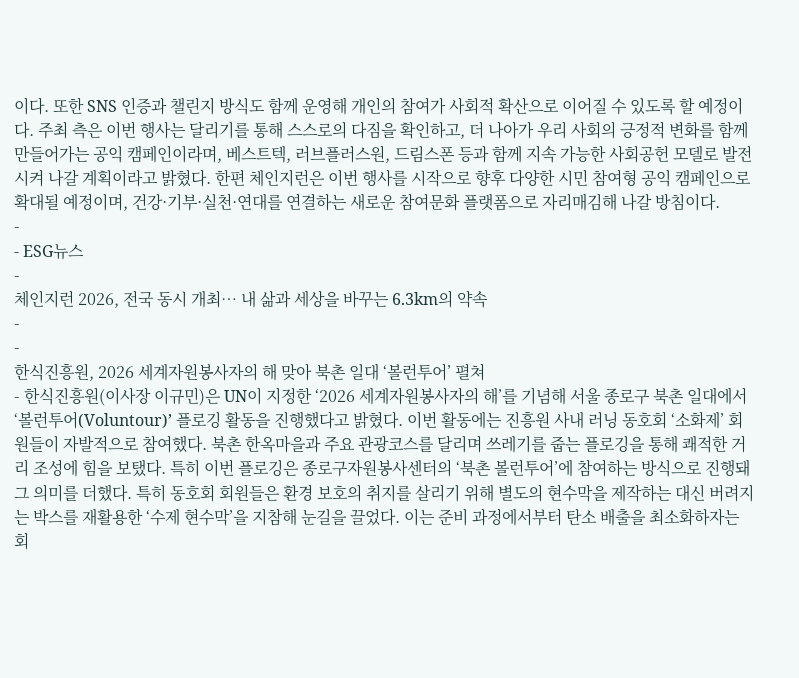이다. 또한 SNS 인증과 챌린지 방식도 함께 운영해 개인의 참여가 사회적 확산으로 이어질 수 있도록 할 예정이다. 주최 측은 이번 행사는 달리기를 통해 스스로의 다짐을 확인하고, 더 나아가 우리 사회의 긍정적 변화를 함께 만들어가는 공익 캠페인이라며, 베스트텍, 러브플러스원, 드림스폰 등과 함께 지속 가능한 사회공헌 모델로 발전시켜 나갈 계획이라고 밝혔다. 한편 체인지런은 이번 행사를 시작으로 향후 다양한 시민 참여형 공익 캠페인으로 확대될 예정이며, 건강·기부·실천·연대를 연결하는 새로운 참여문화 플랫폼으로 자리매김해 나갈 방침이다.
-
- ESG뉴스
-
체인지런 2026, 전국 동시 개최… 내 삶과 세상을 바꾸는 6.3km의 약속
-
-
한식진흥원, 2026 세계자원봉사자의 해 맞아 북촌 일대 ‘볼런투어’ 펼쳐
- 한식진흥원(이사장 이규민)은 UN이 지정한 ‘2026 세계자원봉사자의 해’를 기념해 서울 종로구 북촌 일대에서 ‘볼런투어(Voluntour)’ 플로깅 활동을 진행했다고 밝혔다. 이번 활동에는 진흥원 사내 러닝 동호회 ‘소화제’ 회원들이 자발적으로 참여했다. 북촌 한옥마을과 주요 관광코스를 달리며 쓰레기를 줍는 플로깅을 통해 쾌적한 거리 조성에 힘을 보탰다. 특히 이번 플로깅은 종로구자원봉사센터의 ‘북촌 볼런투어’에 참여하는 방식으로 진행돼 그 의미를 더했다. 특히 동호회 회원들은 환경 보호의 취지를 살리기 위해 별도의 현수막을 제작하는 대신 버려지는 박스를 재활용한 ‘수제 현수막’을 지참해 눈길을 끌었다. 이는 준비 과정에서부터 탄소 배출을 최소화하자는 회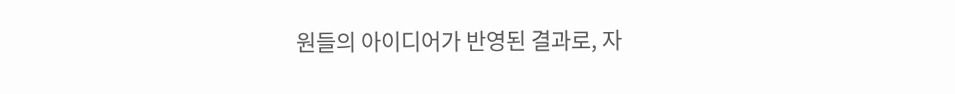원들의 아이디어가 반영된 결과로, 자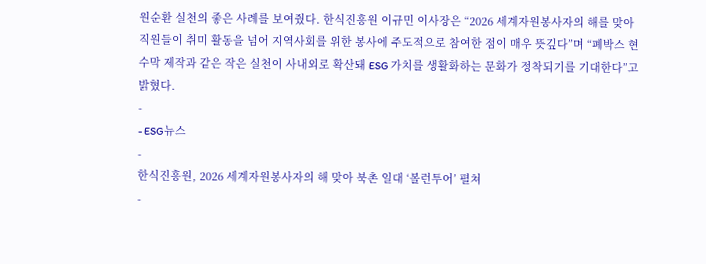원순환 실천의 좋은 사례를 보여줬다. 한식진흥원 이규민 이사장은 “2026 세계자원봉사자의 해를 맞아 직원들이 취미 활동을 넘어 지역사회를 위한 봉사에 주도적으로 참여한 점이 매우 뜻깊다”며 “폐박스 현수막 제작과 같은 작은 실천이 사내외로 확산돼 ESG 가치를 생활화하는 문화가 정착되기를 기대한다”고 밝혔다.
-
- ESG뉴스
-
한식진흥원, 2026 세계자원봉사자의 해 맞아 북촌 일대 ‘볼런투어’ 펼쳐
-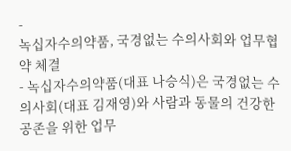-
녹십자수의약품, 국경없는 수의사회와 업무협약 체결
- 녹십자수의약품(대표 나승식)은 국경없는 수의사회(대표 김재영)와 사람과 동물의 건강한 공존을 위한 업무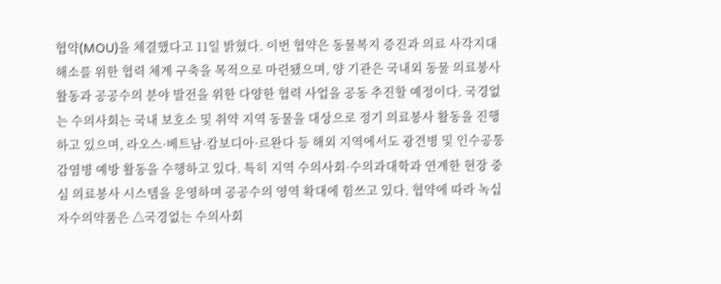협약(MOU)을 체결했다고 11일 밝혔다. 이번 협약은 동물복지 증진과 의료 사각지대 해소를 위한 협력 체계 구축을 목적으로 마련됐으며, 양 기관은 국내외 동물 의료봉사 활동과 공공수의 분야 발전을 위한 다양한 협력 사업을 공동 추진할 예정이다. 국경없는 수의사회는 국내 보호소 및 취약 지역 동물을 대상으로 정기 의료봉사 활동을 진행하고 있으며, 라오스·베트남·캄보디아·르완다 등 해외 지역에서도 광견병 및 인수공통감염병 예방 활동을 수행하고 있다. 특히 지역 수의사회·수의과대학과 연계한 현장 중심 의료봉사 시스템을 운영하며 공공수의 영역 확대에 힘쓰고 있다. 협약에 따라 녹십자수의약품은 △국경없는 수의사회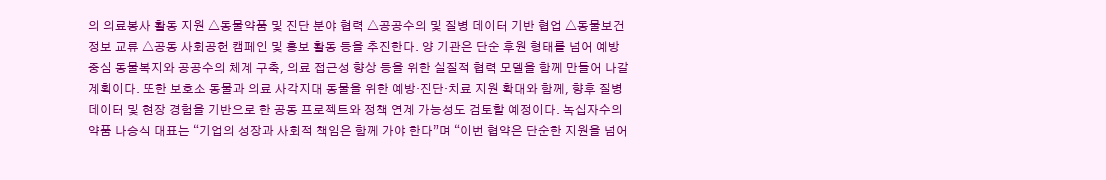의 의료봉사 활동 지원 △동물약품 및 진단 분야 협력 △공공수의 및 질병 데이터 기반 협업 △동물보건 정보 교류 △공동 사회공헌 캠페인 및 홍보 활동 등을 추진한다. 양 기관은 단순 후원 형태를 넘어 예방 중심 동물복지와 공공수의 체계 구축, 의료 접근성 향상 등을 위한 실질적 협력 모델을 함께 만들어 나갈 계획이다. 또한 보호소 동물과 의료 사각지대 동물을 위한 예방·진단·치료 지원 확대와 함께, 향후 질병 데이터 및 현장 경험을 기반으로 한 공동 프로젝트와 정책 연계 가능성도 검토할 예정이다. 녹십자수의약품 나승식 대표는 “기업의 성장과 사회적 책임은 함께 가야 한다”며 “이번 협약은 단순한 지원을 넘어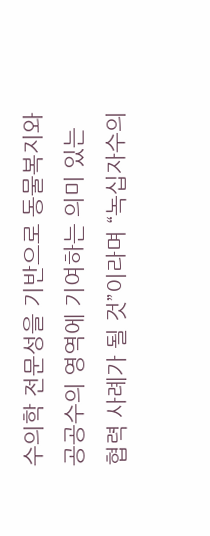수의학 전문성을 기반으로 동물복지와 공공수의 영역에 기여하는 의미 있는 협력 사례가 될 것”이라며 “녹십자수의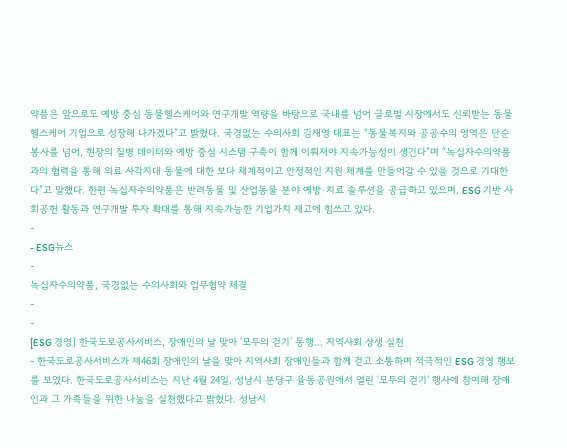약품은 앞으로도 예방 중심 동물헬스케어와 연구개발 역량을 바탕으로 국내를 넘어 글로벌 시장에서도 신뢰받는 동물헬스케어 기업으로 성장해 나가겠다”고 밝혔다. 국경없는 수의사회 김재영 대표는 “동물복지와 공공수의 영역은 단순 봉사를 넘어, 현장의 질병 데이터와 예방 중심 시스템 구축이 함께 이뤄져야 지속가능성이 생긴다”며 “녹십자수의약품과의 협력을 통해 의료 사각지대 동물에 대한 보다 체계적이고 안정적인 지원 체계를 만들어갈 수 있을 것으로 기대한다”고 말했다. 한편 녹십자수의약품은 반려동물 및 산업동물 분야 예방·치료 솔루션을 공급하고 있으며, ESG 기반 사회공헌 활동과 연구개발 투자 확대를 통해 지속가능한 기업가치 제고에 힘쓰고 있다.
-
- ESG뉴스
-
녹십자수의약품, 국경없는 수의사회와 업무협약 체결
-
-
[ESG 경영] 한국도로공사서비스, 장애인의 날 맞아 ‘모두의 걷기’ 동행... 지역사회 상생 실천
- 한국도로공사서비스가 제46회 장애인의 날을 맞아 지역사회 장애인들과 함께 걷고 소통하며 적극적인 ESG 경영 행보를 보였다. 한국도로공사서비스는 지난 4월 24일, 성남시 분당구 율동공원에서 열린 ‘모두의 걷기’ 행사에 참여해 장애인과 그 가족들을 위한 나눔을 실천했다고 밝혔다. 성남시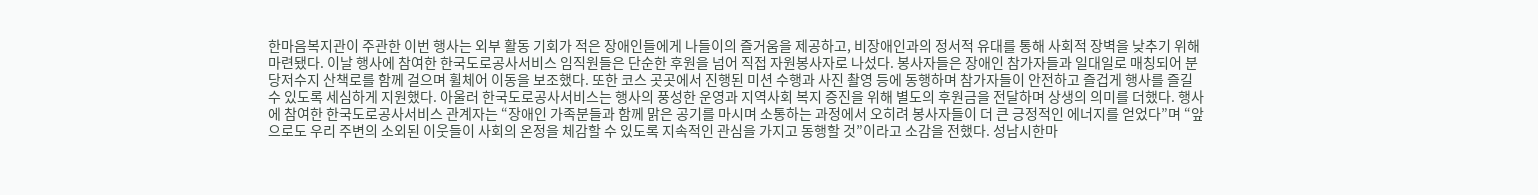한마음복지관이 주관한 이번 행사는 외부 활동 기회가 적은 장애인들에게 나들이의 즐거움을 제공하고, 비장애인과의 정서적 유대를 통해 사회적 장벽을 낮추기 위해 마련됐다. 이날 행사에 참여한 한국도로공사서비스 임직원들은 단순한 후원을 넘어 직접 자원봉사자로 나섰다. 봉사자들은 장애인 참가자들과 일대일로 매칭되어 분당저수지 산책로를 함께 걸으며 휠체어 이동을 보조했다. 또한 코스 곳곳에서 진행된 미션 수행과 사진 촬영 등에 동행하며 참가자들이 안전하고 즐겁게 행사를 즐길 수 있도록 세심하게 지원했다. 아울러 한국도로공사서비스는 행사의 풍성한 운영과 지역사회 복지 증진을 위해 별도의 후원금을 전달하며 상생의 의미를 더했다. 행사에 참여한 한국도로공사서비스 관계자는 “장애인 가족분들과 함께 맑은 공기를 마시며 소통하는 과정에서 오히려 봉사자들이 더 큰 긍정적인 에너지를 얻었다”며 “앞으로도 우리 주변의 소외된 이웃들이 사회의 온정을 체감할 수 있도록 지속적인 관심을 가지고 동행할 것”이라고 소감을 전했다. 성남시한마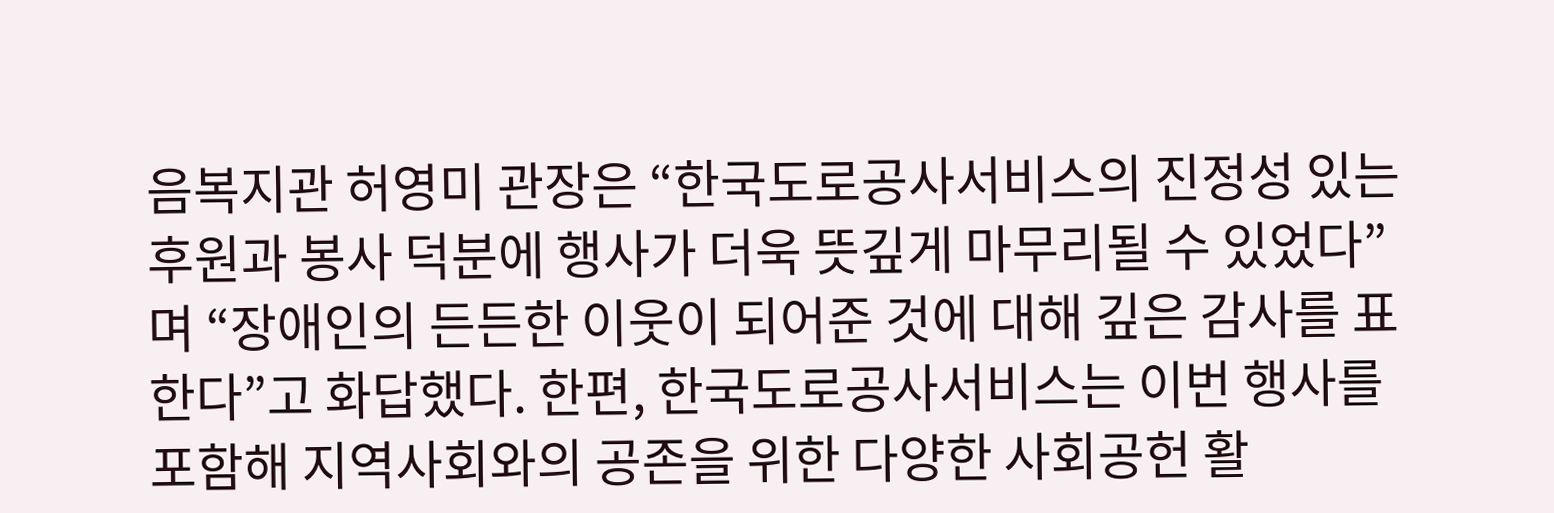음복지관 허영미 관장은 “한국도로공사서비스의 진정성 있는 후원과 봉사 덕분에 행사가 더욱 뜻깊게 마무리될 수 있었다”며 “장애인의 든든한 이웃이 되어준 것에 대해 깊은 감사를 표한다”고 화답했다. 한편, 한국도로공사서비스는 이번 행사를 포함해 지역사회와의 공존을 위한 다양한 사회공헌 활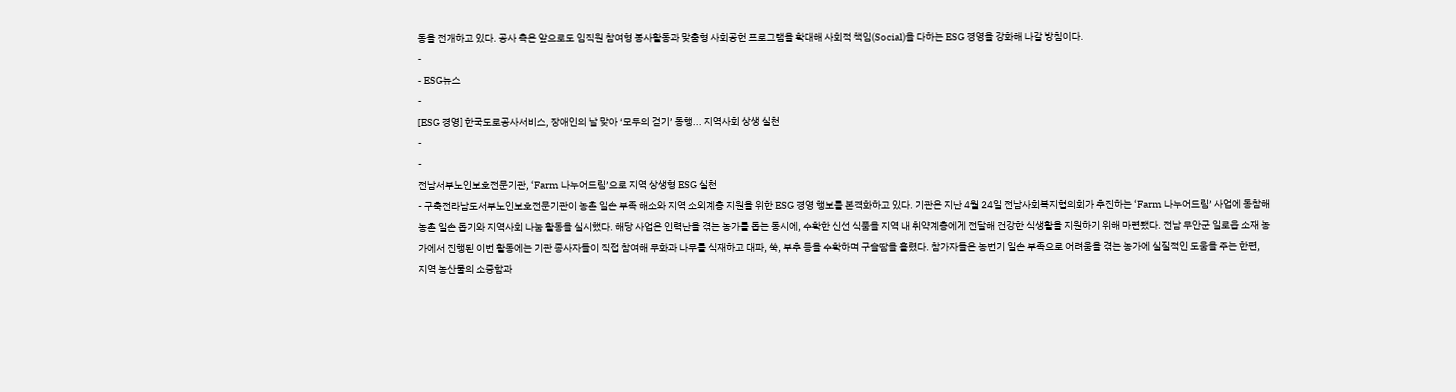동을 전개하고 있다. 공사 측은 앞으로도 임직원 참여형 봉사활동과 맞춤형 사회공헌 프로그램을 확대해 사회적 책임(Social)을 다하는 ESG 경영을 강화해 나갈 방침이다.
-
- ESG뉴스
-
[ESG 경영] 한국도로공사서비스, 장애인의 날 맞아 ‘모두의 걷기’ 동행... 지역사회 상생 실천
-
-
전남서부노인보호전문기관, ‘Farm 나누어드림’으로 지역 상생형 ESG 실천
- 구축전라남도서부노인보호전문기관이 농촌 일손 부족 해소와 지역 소외계층 지원을 위한 ESG 경영 행보를 본격화하고 있다. 기관은 지난 4월 24일 전남사회복지협의회가 추진하는 ‘Farm 나누어드림’ 사업에 동참해 농촌 일손 돕기와 지역사회 나눔 활동을 실시했다. 해당 사업은 인력난을 겪는 농가를 돕는 동시에, 수확한 신선 식품을 지역 내 취약계층에게 전달해 건강한 식생활을 지원하기 위해 마련됐다. 전남 무안군 일로읍 소재 농가에서 진행된 이번 활동에는 기관 종사자들이 직접 참여해 무화과 나무를 식재하고 대파, 쑥, 부추 등을 수확하며 구슬땀을 흘렸다. 참가자들은 농번기 일손 부족으로 어려움을 겪는 농가에 실질적인 도움을 주는 한편, 지역 농산물의 소중함과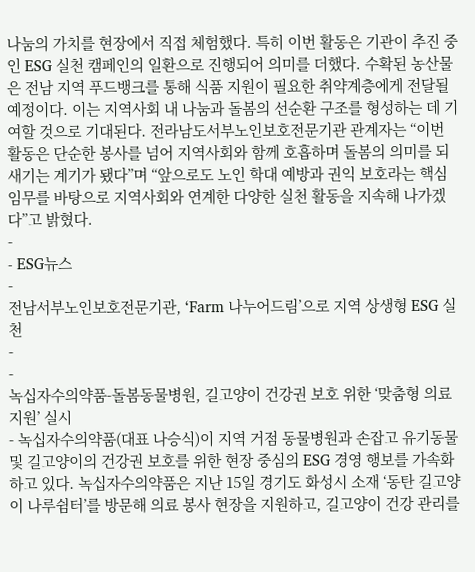나눔의 가치를 현장에서 직접 체험했다. 특히 이번 활동은 기관이 추진 중인 ESG 실천 캠페인의 일환으로 진행되어 의미를 더했다. 수확된 농산물은 전남 지역 푸드뱅크를 통해 식품 지원이 필요한 취약계층에게 전달될 예정이다. 이는 지역사회 내 나눔과 돌봄의 선순환 구조를 형성하는 데 기여할 것으로 기대된다. 전라남도서부노인보호전문기관 관계자는 “이번 활동은 단순한 봉사를 넘어 지역사회와 함께 호흡하며 돌봄의 의미를 되새기는 계기가 됐다”며 “앞으로도 노인 학대 예방과 권익 보호라는 핵심 임무를 바탕으로 지역사회와 연계한 다양한 실천 활동을 지속해 나가겠다”고 밝혔다.
-
- ESG뉴스
-
전남서부노인보호전문기관, ‘Farm 나누어드림’으로 지역 상생형 ESG 실천
-
-
녹십자수의약품-돌봄동물병원, 길고양이 건강권 보호 위한 ‘맞춤형 의료 지원’ 실시
- 녹십자수의약품(대표 나승식)이 지역 거점 동물병원과 손잡고 유기동물 및 길고양이의 건강권 보호를 위한 현장 중심의 ESG 경영 행보를 가속화하고 있다. 녹십자수의약품은 지난 15일 경기도 화성시 소재 ‘동탄 길고양이 나루쉼터’를 방문해 의료 봉사 현장을 지원하고, 길고양이 건강 관리를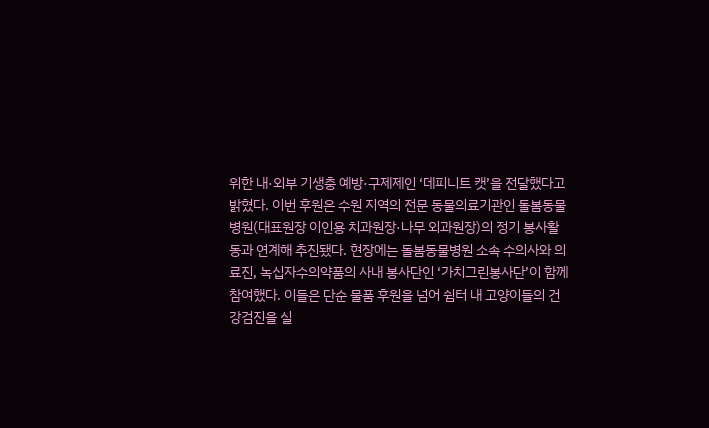위한 내·외부 기생충 예방·구제제인 ‘데피니트 캣’을 전달했다고 밝혔다. 이번 후원은 수원 지역의 전문 동물의료기관인 돌봄동물병원(대표원장 이인용 치과원장·나무 외과원장)의 정기 봉사활동과 연계해 추진됐다. 현장에는 돌봄동물병원 소속 수의사와 의료진, 녹십자수의약품의 사내 봉사단인 ‘가치그린봉사단’이 함께 참여했다. 이들은 단순 물품 후원을 넘어 쉼터 내 고양이들의 건강검진을 실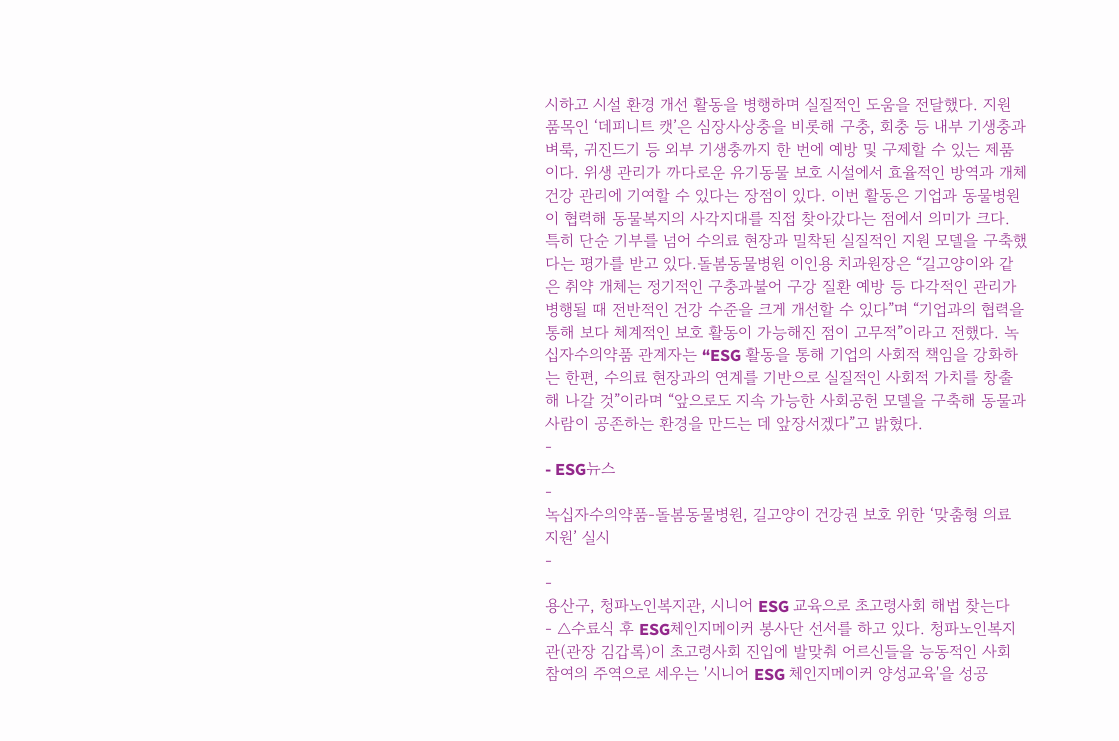시하고 시설 환경 개선 활동을 병행하며 실질적인 도움을 전달했다. 지원 품목인 ‘데피니트 캣’은 심장사상충을 비롯해 구충, 회충 등 내부 기생충과 벼룩, 귀진드기 등 외부 기생충까지 한 번에 예방 및 구제할 수 있는 제품이다. 위생 관리가 까다로운 유기동물 보호 시설에서 효율적인 방역과 개체 건강 관리에 기여할 수 있다는 장점이 있다. 이번 활동은 기업과 동물병원이 협력해 동물복지의 사각지대를 직접 찾아갔다는 점에서 의미가 크다. 특히 단순 기부를 넘어 수의료 현장과 밀착된 실질적인 지원 모델을 구축했다는 평가를 받고 있다.돌봄동물병원 이인용 치과원장은 “길고양이와 같은 취약 개체는 정기적인 구충과불어 구강 질환 예방 등 다각적인 관리가 병행될 때 전반적인 건강 수준을 크게 개선할 수 있다”며 “기업과의 협력을 통해 보다 체계적인 보호 활동이 가능해진 점이 고무적”이라고 전했다. 녹십자수의약품 관계자는 “ESG 활동을 통해 기업의 사회적 책임을 강화하는 한편, 수의료 현장과의 연계를 기반으로 실질적인 사회적 가치를 창출해 나갈 것”이라며 “앞으로도 지속 가능한 사회공헌 모델을 구축해 동물과 사람이 공존하는 환경을 만드는 데 앞장서겠다”고 밝혔다.
-
- ESG뉴스
-
녹십자수의약품-돌봄동물병원, 길고양이 건강권 보호 위한 ‘맞춤형 의료 지원’ 실시
-
-
용산구, 청파노인복지관, 시니어 ESG 교육으로 초고령사회 해법 찾는다
- △수료식 후 ESG체인지메이커 봉사단 선서를 하고 있다. 청파노인복지관(관장 김갑록)이 초고령사회 진입에 발맞춰 어르신들을 능동적인 사회 참여의 주역으로 세우는 '시니어 ESG 체인지메이커 양성교육'을 성공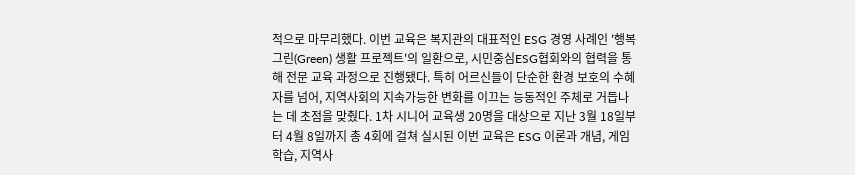적으로 마무리했다. 이번 교육은 복지관의 대표적인 ESG 경영 사례인 '행복 그린(Green) 생활 프로젝트'의 일환으로, 시민중심ESG협회와의 협력을 통해 전문 교육 과정으로 진행됐다. 특히 어르신들이 단순한 환경 보호의 수혜자를 넘어, 지역사회의 지속가능한 변화를 이끄는 능동적인 주체로 거듭나는 데 초점을 맞췄다. 1차 시니어 교육생 20명을 대상으로 지난 3월 18일부터 4월 8일까지 총 4회에 걸쳐 실시된 이번 교육은 ESG 이론과 개념, 게임 학습, 지역사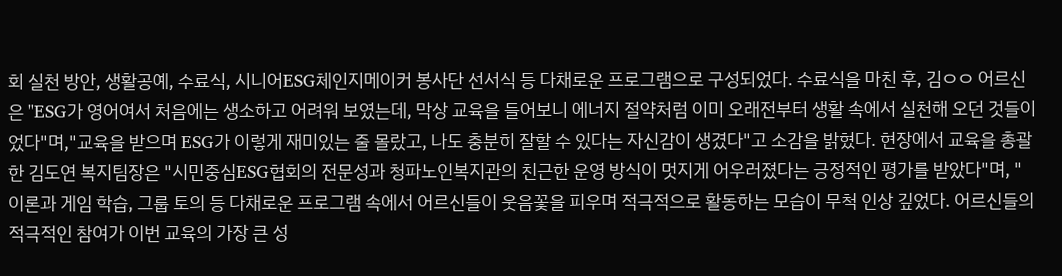회 실천 방안, 생활공예, 수료식, 시니어ESG체인지메이커 봉사단 선서식 등 다채로운 프로그램으로 구성되었다. 수료식을 마친 후, 김ㅇㅇ 어르신은 "ESG가 영어여서 처음에는 생소하고 어려워 보였는데, 막상 교육을 들어보니 에너지 절약처럼 이미 오래전부터 생활 속에서 실천해 오던 것들이었다"며,"교육을 받으며 ESG가 이렇게 재미있는 줄 몰랐고, 나도 충분히 잘할 수 있다는 자신감이 생겼다"고 소감을 밝혔다. 현장에서 교육을 총괄한 김도연 복지팀장은 "시민중심ESG협회의 전문성과 청파노인복지관의 친근한 운영 방식이 멋지게 어우러졌다는 긍정적인 평가를 받았다"며, "이론과 게임 학습, 그룹 토의 등 다채로운 프로그램 속에서 어르신들이 웃음꽃을 피우며 적극적으로 활동하는 모습이 무척 인상 깊었다. 어르신들의 적극적인 참여가 이번 교육의 가장 큰 성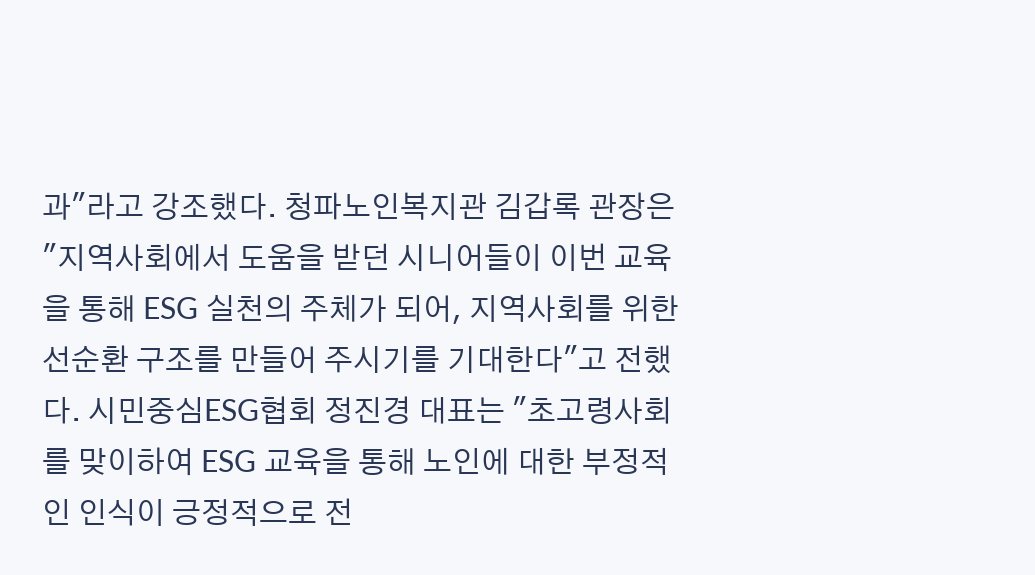과"라고 강조했다. 청파노인복지관 김갑록 관장은 "지역사회에서 도움을 받던 시니어들이 이번 교육을 통해 ESG 실천의 주체가 되어, 지역사회를 위한 선순환 구조를 만들어 주시기를 기대한다"고 전했다. 시민중심ESG협회 정진경 대표는 "초고령사회를 맞이하여 ESG 교육을 통해 노인에 대한 부정적인 인식이 긍정적으로 전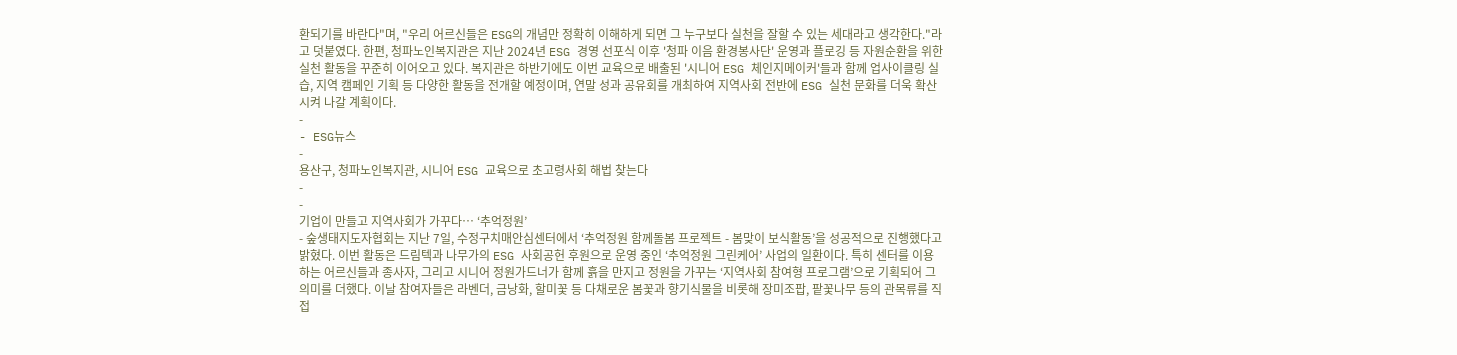환되기를 바란다"며, "우리 어르신들은 ESG의 개념만 정확히 이해하게 되면 그 누구보다 실천을 잘할 수 있는 세대라고 생각한다."라고 덧붙였다. 한편, 청파노인복지관은 지난 2024년 ESG 경영 선포식 이후 '청파 이음 환경봉사단' 운영과 플로깅 등 자원순환을 위한 실천 활동을 꾸준히 이어오고 있다. 복지관은 하반기에도 이번 교육으로 배출된 '시니어 ESG 체인지메이커'들과 함께 업사이클링 실습, 지역 캠페인 기획 등 다양한 활동을 전개할 예정이며, 연말 성과 공유회를 개최하여 지역사회 전반에 ESG 실천 문화를 더욱 확산시켜 나갈 계획이다.
-
- ESG뉴스
-
용산구, 청파노인복지관, 시니어 ESG 교육으로 초고령사회 해법 찾는다
-
-
기업이 만들고 지역사회가 가꾸다… ‘추억정원’
- 숲생태지도자협회는 지난 7일, 수정구치매안심센터에서 ‘추억정원 함께돌봄 프로젝트 - 봄맞이 보식활동’을 성공적으로 진행했다고 밝혔다. 이번 활동은 드림텍과 나무가의 ESG 사회공헌 후원으로 운영 중인 ‘추억정원 그린케어’ 사업의 일환이다. 특히 센터를 이용하는 어르신들과 종사자, 그리고 시니어 정원가드너가 함께 흙을 만지고 정원을 가꾸는 ‘지역사회 참여형 프로그램’으로 기획되어 그 의미를 더했다. 이날 참여자들은 라벤더, 금낭화, 할미꽃 등 다채로운 봄꽃과 향기식물을 비롯해 장미조팝, 팥꽃나무 등의 관목류를 직접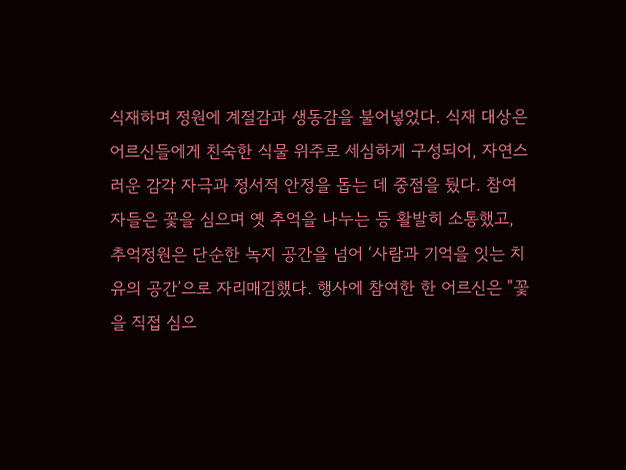식재하며 정원에 계절감과 생동감을 불어넣었다. 식재 대상은 어르신들에게 친숙한 식물 위주로 세심하게 구성되어, 자연스러운 감각 자극과 정서적 안정을 돕는 데 중점을 뒀다. 참여자들은 꽃을 심으며 옛 추억을 나누는 등 활발히 소통했고, 추억정원은 단순한 녹지 공간을 넘어 ‘사람과 기억을 잇는 치유의 공간’으로 자리매김했다. 행사에 참여한 한 어르신은 "꽃을 직접 심으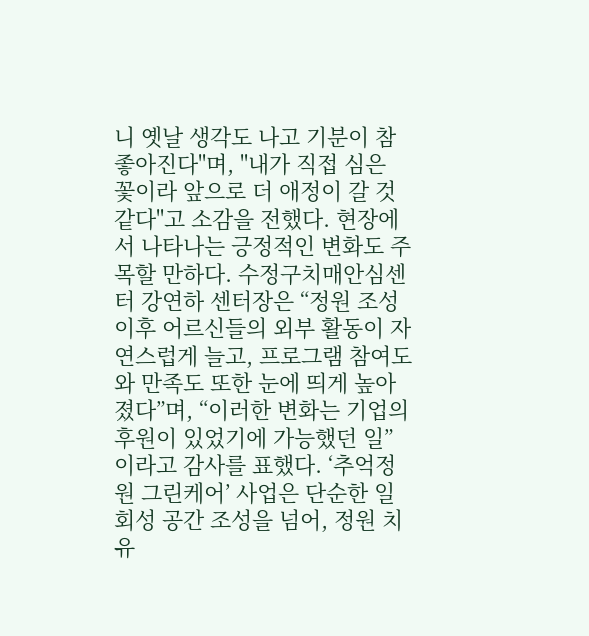니 옛날 생각도 나고 기분이 참 좋아진다"며, "내가 직접 심은 꽃이라 앞으로 더 애정이 갈 것 같다"고 소감을 전했다. 현장에서 나타나는 긍정적인 변화도 주목할 만하다. 수정구치매안심센터 강연하 센터장은 “정원 조성 이후 어르신들의 외부 활동이 자연스럽게 늘고, 프로그램 참여도와 만족도 또한 눈에 띄게 높아졌다”며, “이러한 변화는 기업의 후원이 있었기에 가능했던 일”이라고 감사를 표했다. ‘추억정원 그린케어’ 사업은 단순한 일회성 공간 조성을 넘어, 정원 치유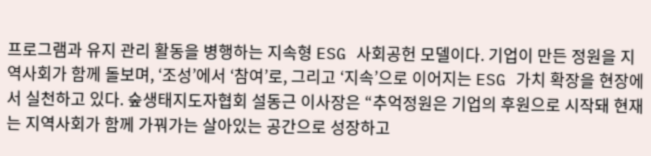프로그램과 유지 관리 활동을 병행하는 지속형 ESG 사회공헌 모델이다. 기업이 만든 정원을 지역사회가 함께 돌보며, ‘조성’에서 ‘참여’로, 그리고 ‘지속’으로 이어지는 ESG 가치 확장을 현장에서 실천하고 있다. 숲생태지도자협회 설동근 이사장은 “추억정원은 기업의 후원으로 시작돼 현재는 지역사회가 함께 가꿔가는 살아있는 공간으로 성장하고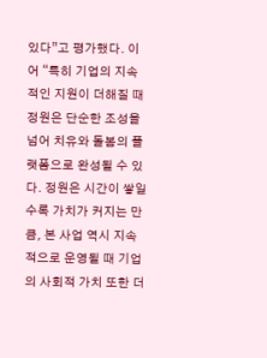있다”고 평가했다. 이어 “특히 기업의 지속적인 지원이 더해질 때 정원은 단순한 조성을 넘어 치유와 돌봄의 플랫폼으로 완성될 수 있다. 정원은 시간이 쌓일수록 가치가 커지는 만큼, 본 사업 역시 지속적으로 운영될 때 기업의 사회적 가치 또한 더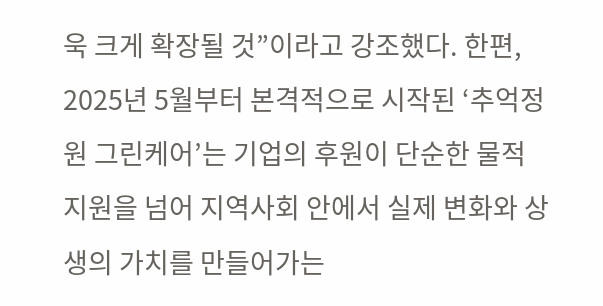욱 크게 확장될 것”이라고 강조했다. 한편, 2025년 5월부터 본격적으로 시작된 ‘추억정원 그린케어’는 기업의 후원이 단순한 물적 지원을 넘어 지역사회 안에서 실제 변화와 상생의 가치를 만들어가는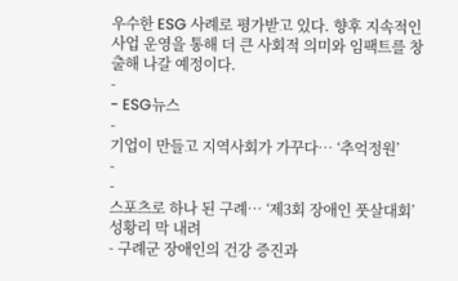우수한 ESG 사례로 평가받고 있다. 향후 지속적인 사업 운영을 통해 더 큰 사회적 의미와 임팩트를 창출해 나갈 예정이다.
-
- ESG뉴스
-
기업이 만들고 지역사회가 가꾸다… ‘추억정원’
-
-
스포츠로 하나 된 구례… ‘제3회 장애인 풋살대회’ 성황리 막 내려
- 구례군 장애인의 건강 증진과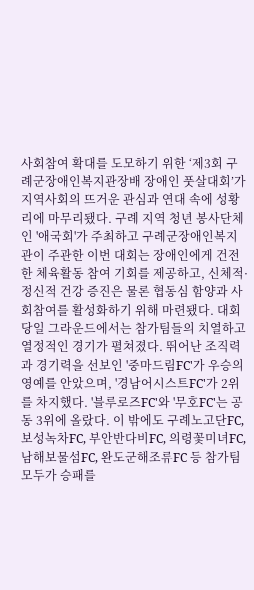사회참여 확대를 도모하기 위한 ‘제3회 구례군장애인복지관장배 장애인 풋살대회’가 지역사회의 뜨거운 관심과 연대 속에 성황리에 마무리됐다. 구례 지역 청년 봉사단체인 '애국회'가 주최하고 구례군장애인복지관이 주관한 이번 대회는 장애인에게 건전한 체육활동 참여 기회를 제공하고, 신체적·정신적 건강 증진은 물론 협동심 함양과 사회참여를 활성화하기 위해 마련됐다. 대회 당일 그라운드에서는 참가팀들의 치열하고 열정적인 경기가 펼쳐졌다. 뛰어난 조직력과 경기력을 선보인 '중마드림FC'가 우승의 영예를 안았으며, '경남어시스트FC'가 2위를 차지했다. '블루로즈FC'와 '무호FC'는 공동 3위에 올랐다. 이 밖에도 구례노고단FC, 보성녹차FC, 부안반다비FC, 의령꽃미녀FC, 남해보물섬FC, 완도군해조류FC 등 참가팀 모두가 승패를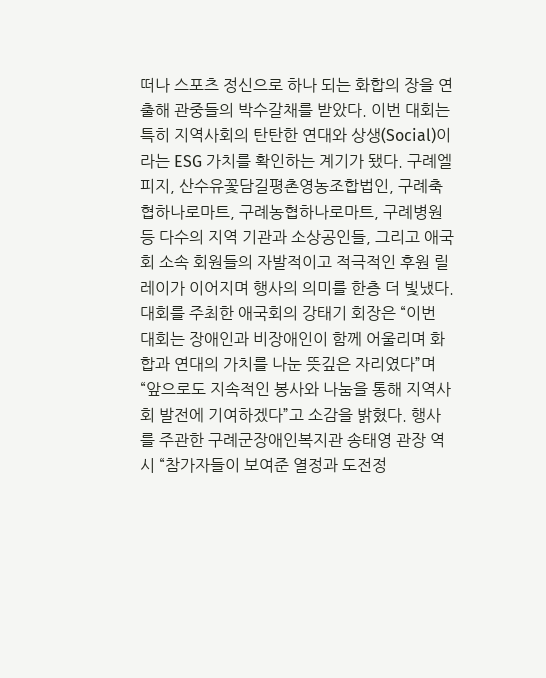떠나 스포츠 정신으로 하나 되는 화합의 장을 연출해 관중들의 박수갈채를 받았다. 이번 대회는 특히 지역사회의 탄탄한 연대와 상생(Social)이라는 ESG 가치를 확인하는 계기가 됐다. 구례엘피지, 산수유꽃담길평촌영농조합법인, 구례축협하나로마트, 구례농협하나로마트, 구례병원 등 다수의 지역 기관과 소상공인들, 그리고 애국회 소속 회원들의 자발적이고 적극적인 후원 릴레이가 이어지며 행사의 의미를 한층 더 빛냈다. 대회를 주최한 애국회의 강태기 회장은 “이번 대회는 장애인과 비장애인이 함께 어울리며 화합과 연대의 가치를 나눈 뜻깊은 자리였다”며 “앞으로도 지속적인 봉사와 나눔을 통해 지역사회 발전에 기여하겠다”고 소감을 밝혔다. 행사를 주관한 구례군장애인복지관 송태영 관장 역시 “참가자들이 보여준 열정과 도전정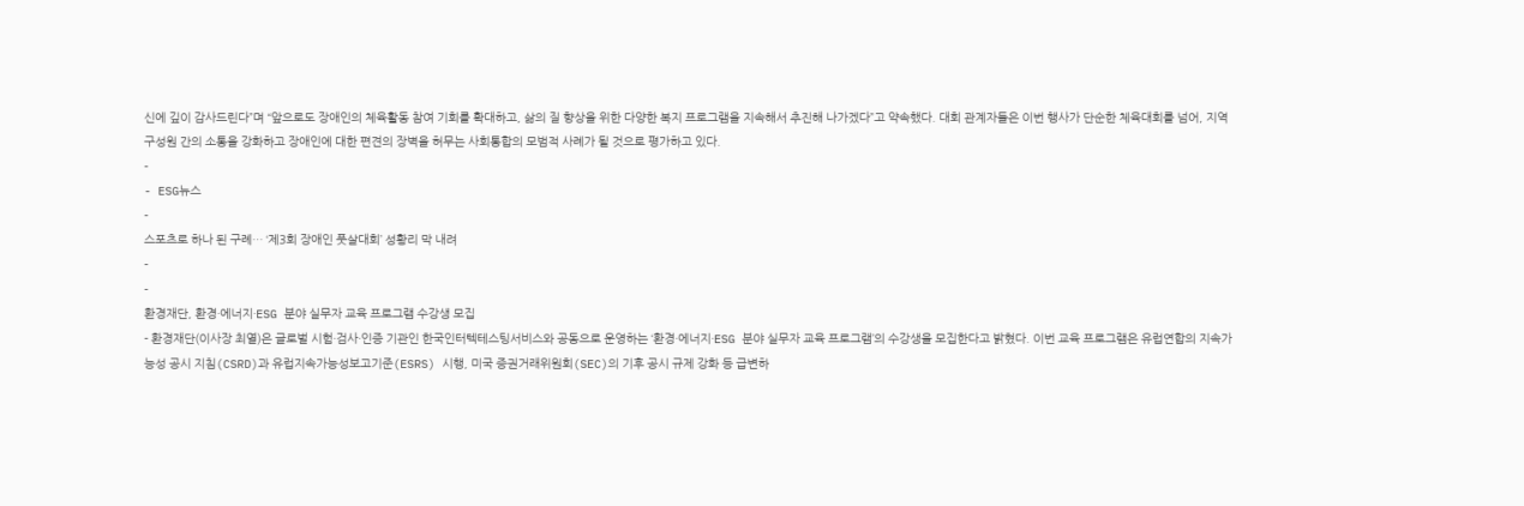신에 깊이 감사드린다”며 “앞으로도 장애인의 체육활동 참여 기회를 확대하고, 삶의 질 향상을 위한 다양한 복지 프로그램을 지속해서 추진해 나가겠다”고 약속했다. 대회 관계자들은 이번 행사가 단순한 체육대회를 넘어, 지역 구성원 간의 소통을 강화하고 장애인에 대한 편견의 장벽을 허무는 사회통합의 모범적 사례가 될 것으로 평가하고 있다.
-
- ESG뉴스
-
스포츠로 하나 된 구례… ‘제3회 장애인 풋살대회’ 성황리 막 내려
-
-
환경재단, 환경·에너지·ESG 분야 실무자 교육 프로그램 수강생 모집
- 환경재단(이사장 최열)은 글로벌 시험·검사·인증 기관인 한국인터텍테스팅서비스와 공동으로 운영하는 ‘환경·에너지·ESG 분야 실무자 교육 프로그램’의 수강생을 모집한다고 밝혔다. 이번 교육 프로그램은 유럽연합의 지속가능성 공시 지침(CSRD)과 유럽지속가능성보고기준(ESRS) 시행, 미국 증권거래위원회(SEC)의 기후 공시 규제 강화 등 급변하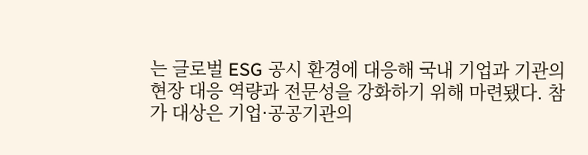는 글로벌 ESG 공시 환경에 대응해 국내 기업과 기관의 현장 대응 역량과 전문성을 강화하기 위해 마련됐다. 참가 대상은 기업·공공기관의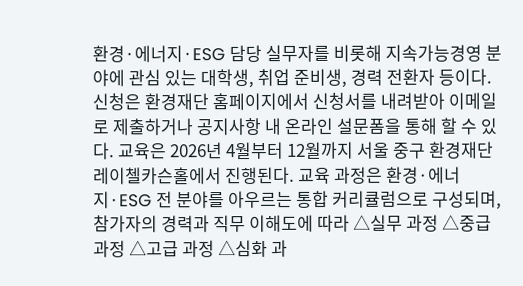환경·에너지·ESG 담당 실무자를 비롯해 지속가능경영 분야에 관심 있는 대학생, 취업 준비생, 경력 전환자 등이다. 신청은 환경재단 홈페이지에서 신청서를 내려받아 이메일로 제출하거나 공지사항 내 온라인 설문폼을 통해 할 수 있다. 교육은 2026년 4월부터 12월까지 서울 중구 환경재단 레이첼카슨홀에서 진행된다. 교육 과정은 환경·에너지·ESG 전 분야를 아우르는 통합 커리큘럼으로 구성되며, 참가자의 경력과 직무 이해도에 따라 △실무 과정 △중급 과정 △고급 과정 △심화 과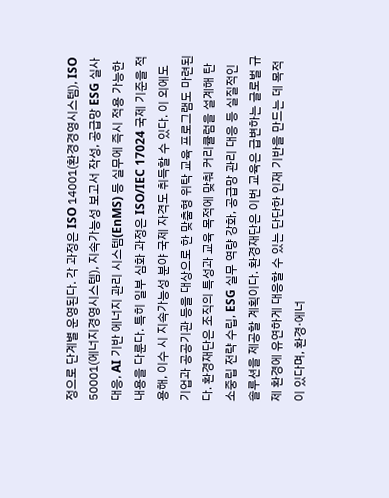정으로 단계별 운영된다. 각 과정은 ISO 14001(환경경영시스템), ISO 50001(에너지경영시스템), 지속가능성 보고서 작성, 공급망 ESG 실사 대응, AI 기반 에너지 관리 시스템(EnMS) 등 실무에 즉시 적용 가능한 내용을 다룬다. 특히 일부 심화 과정은 ISO/IEC 17024 국제 기준을 적용해, 이수 시 지속가능성 분야 국제 자격도 취득할 수 있다. 이 외에도 기업과 공공기관 등을 대상으로 한 맞춤형 위탁 교육 프로그램도 마련된다. 환경재단은 조직의 특성과 교육 목적에 맞춰 커리큘럼을 설계해 탄소중립 전략 수립, ESG 실무 역량 강화, 공급망 관리 대응 등 실질적인 솔루션을 제공할 계획이다. 환경재단은 이번 교육은 급변하는 글로벌 규제 환경에 유연하게 대응할 수 있는 단단한 인재 기반을 만드는 데 목적이 있다며, 환경·에너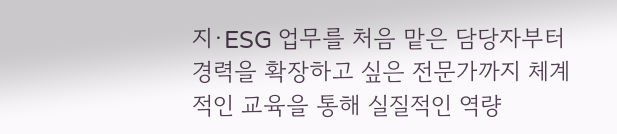지·ESG 업무를 처음 맡은 담당자부터 경력을 확장하고 싶은 전문가까지 체계적인 교육을 통해 실질적인 역량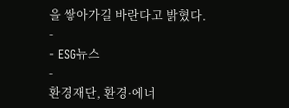을 쌓아가길 바란다고 밝혔다.
-
- ESG뉴스
-
환경재단, 환경·에너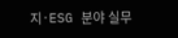지·ESG 분야 실무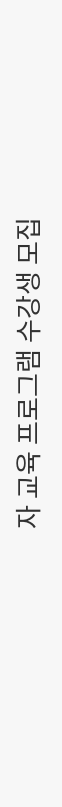자 교육 프로그램 수강생 모집